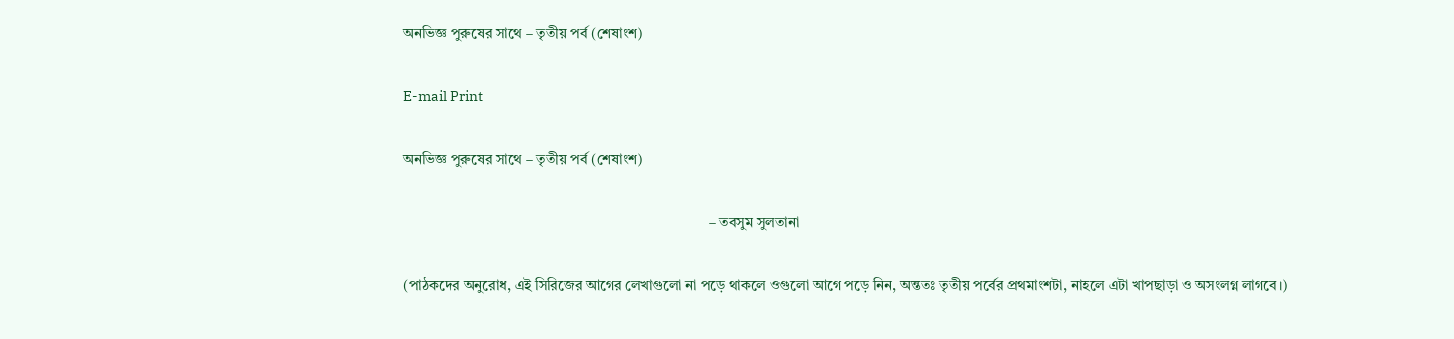অনভিজ্ঞ পুরুষের সাথে – তৃতীয় পর্ব (শেষাংশ)

E-mail Print

অনভিজ্ঞ পুরুষের সাথে – তৃতীয় পর্ব (শেষাংশ)

                                                                                    – তবসুম সুলতানা

(পাঠকদের অনুরোধ, এই সিরিজের আগের লেখাগুলো না পড়ে থাকলে ওগুলো আগে পড়ে নিন, অন্ততঃ তৃতীয় পর্বের প্রথমাংশটা, নাহলে এটা খাপছাড়া ও অসংলগ্ন লাগবে।)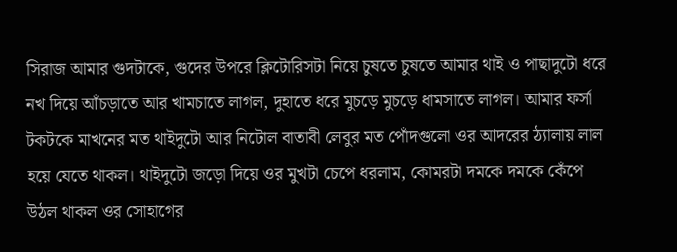সিরাজ আমার গুদটাকে, গুদের উপরে ক্লিটোরিসটা নিয়ে চুষতে চুষতে আমার থাই ও পাছাদুটো ধরে নখ দিয়ে আঁচড়াতে আর খামচাতে লাগল, দুহাতে ধরে মুচড়ে মুচড়ে ধামসাতে লাগল। আমার ফর্সা টকটকে মাখনের মত থাইদুটো আর নিটোল বাতাবী লেবুর মত পোঁদগুলো ওর আদরের ঠ্যালায় লাল হয়ে যেতে থাকল। থাইদুটো জড়ো দিয়ে ওর মুখটা চেপে ধরলাম, কোমরটা দমকে দমকে কেঁপে উঠল থাকল ওর সোহাগের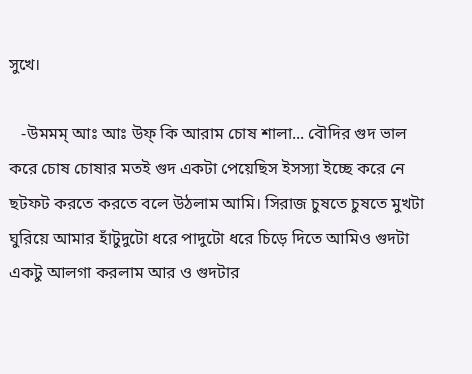সুখে।

   -উমমম্ আঃ আঃ উফ্ কি আরাম চোষ শালা... বৌদির গুদ ভাল করে চোষ চোষার মতই গুদ একটা পেয়েছিস ইসস্যা ইচ্ছে করে নে ছটফট করতে করতে বলে উঠলাম আমি। সিরাজ চুষতে চুষতে মুখটা ঘুরিয়ে আমার হাঁটুদুটো ধরে পাদুটো ধরে চিড়ে দিতে আমিও গুদটা একটু আলগা করলাম আর ও গুদটার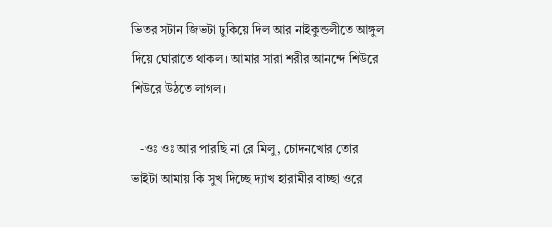ভিতর সটান জিভটা ঢুকিয়ে দিল আর নাইকুন্ডলীতে আঙ্গুল দিয়ে ঘোরাতে থাকল। আমার সারা শরীর আনন্দে শিউরে শিউরে উঠতে লাগল।

   -ওঃ ওঃ আর পারছি না রে মিলু, চোদনখোর তোর ভাইটা আমায় কি সুখ দিচ্ছে দ্যাখ হারামীর বাচ্ছা ওরে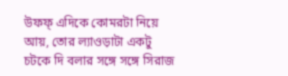উফফ্ এদিকে কোমরটা নিয়ে আয়, তোর ল্যাওড়াটা একটু চটকে দি বলার সঙ্গে সঙ্গে সিরাজ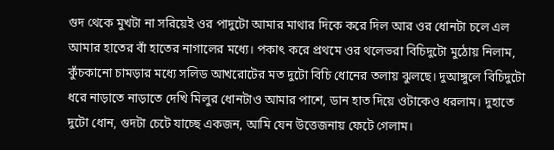গুদ থেকে মুখটা না সরিয়েই ওর পাদুটো আমার মাথার দিকে করে দিল আর ওর ধোনটা চলে এল আমার হাতের বাঁ হাতের নাগালের মধ্যে। পকাৎ করে প্রথমে ওর থলেভরা বিচিদুটো মুঠোয় নিলাম, কুঁচকানো চামড়ার মধ্যে সলিড আখরোটের মত দুটো বিচি ধোনের তলায় ঝুলছে। দুআঙ্গুলে বিচিদুটো ধরে নাড়াতে নাড়াতে দেখি মিলুর ধোনটাও আমার পাশে, ডান হাত দিয়ে ওটাকেও ধরলাম। দুহাতে দুটো ধোন, গুদটা চেটে যাচ্ছে একজন, আমি যেন উত্তেজনায় ফেটে গেলাম।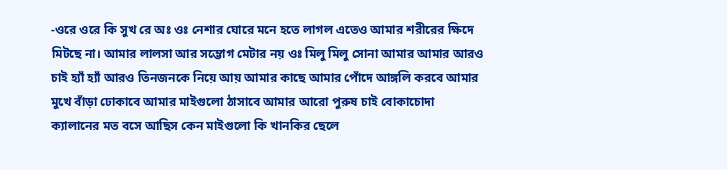-ওরে ওরে কি সুখ রে অঃ ওঃ নেশার ঘোরে মনে হতে লাগল এতেও আমার শরীরের ক্ষিদে মিটছে না। আমার লালসা আর সম্ভোগ মেটার নয় ওঃ মিলু মিলু সোনা আমার আমার আরও চাই হ্যাঁ হ্যাঁ আরও তিনজনকে নিয়ে আয় আমার কাছে আমার পোঁদে আঙ্গলি করবে আমার মুখে বাঁড়া ঢোকাবে আমার মাইগুলো ঠাসাবে আমার আরো পুরুষ চাই বোকাচোদা ক্যালানের মত বসে আছিস কেন মাইগুলো কি খানকির ছেলে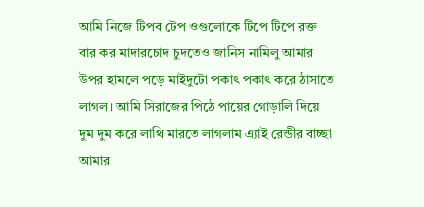আমি নিজে টিপব টেপ ওগুলোকে টিপে টিপে রক্ত বার কর মাদারচোদ চুদতেও জানিস নামিলু আমার উপর হামলে পড়ে মাইদুটো পকাৎ পকাৎ করে ঠাসাতে লাগল। আমি সিরাজের পিঠে পায়ের গোড়ালি দিয়ে দুম দুম করে লাথি মারতে লাগলাম এ্যাই রেন্ডীর বাচ্ছা আমার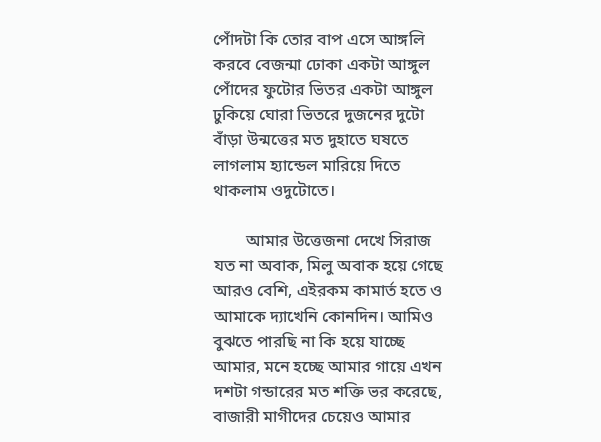পোঁদটা কি তোর বাপ এসে আঙ্গলি করবে বেজন্মা ঢোকা একটা আঙ্গুল পোঁদের ফুটোর ভিতর একটা আঙ্গুল ঢুকিয়ে ঘোরা ভিতরে দুজনের দুটো বাঁড়া উন্মত্তের মত দুহাতে ঘষতে লাগলাম হ্যান্ডেল মারিয়ে দিতে থাকলাম ওদুটোতে।

        আমার উত্তেজনা দেখে সিরাজ যত না অবাক, মিলু অবাক হয়ে গেছে আরও বেশি, এইরকম কামার্ত হতে ও আমাকে দ্যাখেনি কোনদিন। আমিও বুঝতে পারছি না কি হয়ে যাচ্ছে আমার, মনে হচ্ছে আমার গায়ে এখন দশটা গন্ডারের মত শক্তি ভর করেছে, বাজারী মাগীদের চেয়েও আমার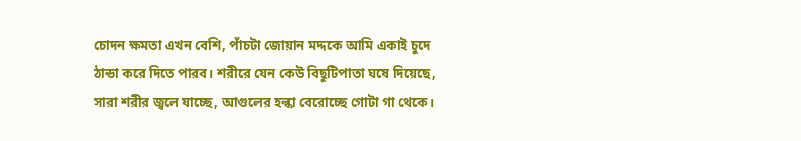চোদন ক্ষমতা এখন বেশি, পাঁচটা জোয়ান মদ্দকে আমি একাই চুদে ঠান্ডা করে দিতে পারব। শরীরে যেন কেউ বিছুটিপাতা ঘষে দিয়েছে, সারা শরীর জ্বলে যাচ্ছে, আগুলের হল্কা বেরোচ্ছে গোটা গা থেকে।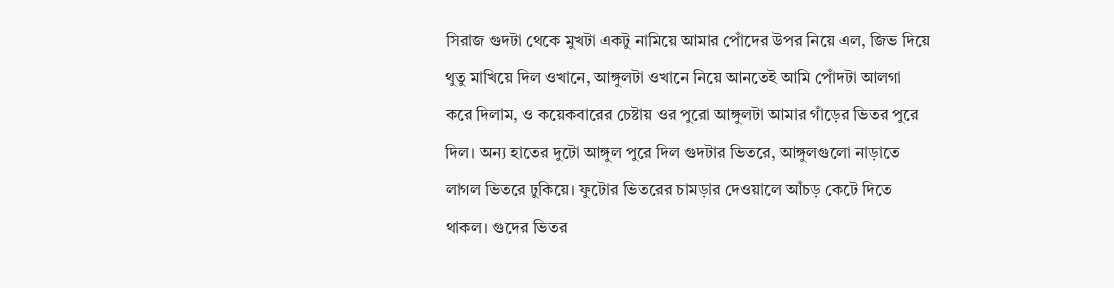সিরাজ গুদটা থেকে মুখটা একটু নামিয়ে আমার পোঁদের উপর নিয়ে এল, জিভ দিয়ে থুতু মাখিয়ে দিল ওখানে, আঙ্গুলটা ওখানে নিয়ে আনতেই আমি পোঁদটা আলগা করে দিলাম, ও কয়েকবারের চেষ্টায় ওর পুরো আঙ্গুলটা আমার গাঁড়ের ভিতর পুরে দিল। অন্য হাতের দুটো আঙ্গুল পুরে দিল গুদটার ভিতরে, আঙ্গুলগুলো নাড়াতে লাগল ভিতরে ঢুকিয়ে। ফুটোর ভিতরের চামড়ার দেওয়ালে আঁচড় কেটে দিতে থাকল। গুদের ভিতর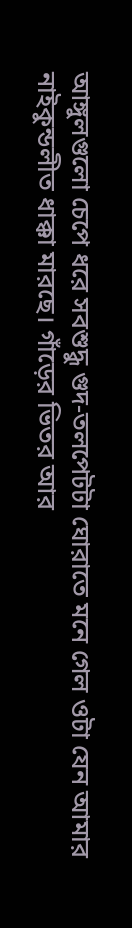আঙ্গুলগুলো চেপে ধরে সবশুদ্ধু গুদ-তলপেটটা ঘোরাতে মনে গেল ওটা যেন আমার নাইকুন্ডলীত ধাক্কা মারছে। গাঁড়ের ভিতর আর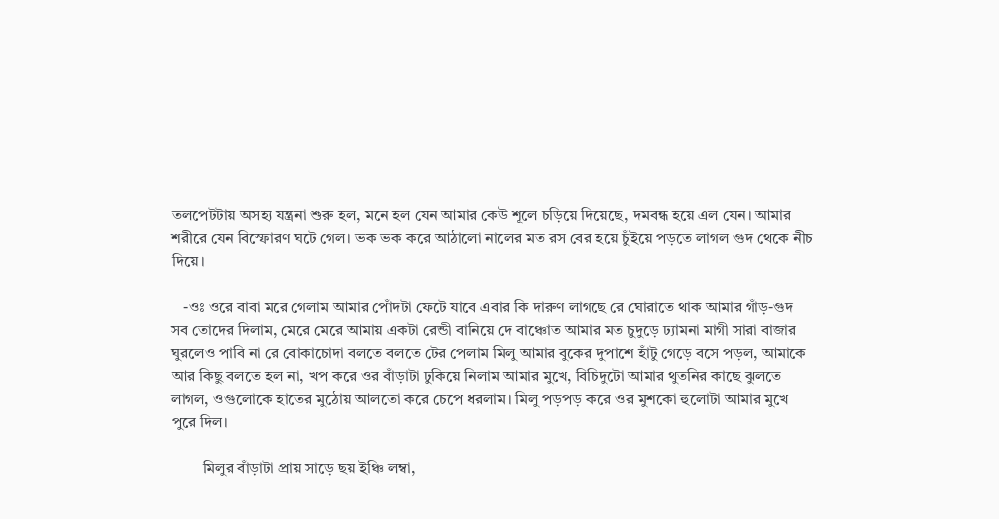তলপেটটায় অসহ্য যন্ত্রনা শুরু হল, মনে হল যেন আমার কেউ শূলে চড়িয়ে দিয়েছে, দমবন্ধ হয়ে এল যেন। আমার শরীরে যেন বিস্ফোরণ ঘটে গেল। ভক ভক করে আঠালো নালের মত রস বের হয়ে চুঁইয়ে পড়তে লাগল গুদ থেকে নীচ দিয়ে।

   -ওঃ ওরে বাবা মরে গেলাম আমার পোঁদটা ফেটে যাবে এবার কি দারুণ লাগছে রে ঘোরাতে থাক আমার গাঁড়-গুদ সব তোদের দিলাম, মেরে মেরে আমায় একটা রেন্ডী বানিয়ে দে বাঞ্চোত আমার মত চুদুড়ে ঢ্যামনা মাগী সারা বাজার ঘুরলেও পাবি না রে বোকাচোদা বলতে বলতে টের পেলাম মিলু আমার বুকের দুপাশে হাঁটু গেড়ে বসে পড়ল, আমাকে আর কিছু বলতে হল না, খপ করে ওর বাঁড়াটা ঢুকিয়ে নিলাম আমার মুখে, বিচিদুটো আমার থুতনির কাছে ঝুলতে লাগল, ওগুলোকে হাতের মুঠোয় আলতো করে চেপে ধরলাম। মিলু পড়পড় করে ওর মুশকো হুলোটা আমার মুখে পুরে দিল।

        মিলুর বাঁড়াটা প্রায় সাড়ে ছয় ইঞ্চি লম্বা,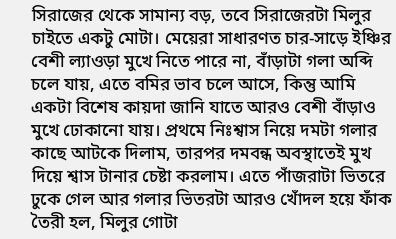সিরাজের থেকে সামান্য বড়, তবে সিরাজেরটা মিলুর চাইতে একটু মোটা। মেয়েরা সাধারণত চার-সাড়ে ইঞ্চির বেশী ল্যাওড়া মুখে নিতে পারে না, বাঁড়াটা গলা অব্দি চলে যায়, এতে বমির ভাব চলে আসে, কিন্তু আমি একটা বিশেষ কায়দা জানি যাতে আরও বেশী বাঁড়াও মুখে ঢোকানো যায়। প্রথমে নিঃশ্বাস নিয়ে দমটা গলার কাছে আটকে দিলাম, তারপর দমবন্ধ অবস্থাতেই মুখ দিয়ে শ্বাস টানার চেষ্টা করলাম। এতে পাঁজরাটা ভিতরে ঢুকে গেল আর গলার ভিতরটা আরও খোঁদল হয়ে ফাঁক তৈরী হল, মিলুর গোটা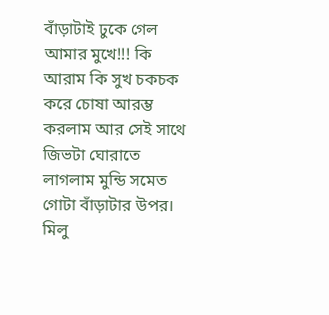বাঁড়াটাই ঢুকে গেল আমার মুখে!!! কি আরাম কি সুখ চকচক করে চোষা আরম্ভ করলাম আর সেই সাথে জিভটা ঘোরাতে লাগলাম মুন্ডি সমেত গোটা বাঁড়াটার উপর। মিলু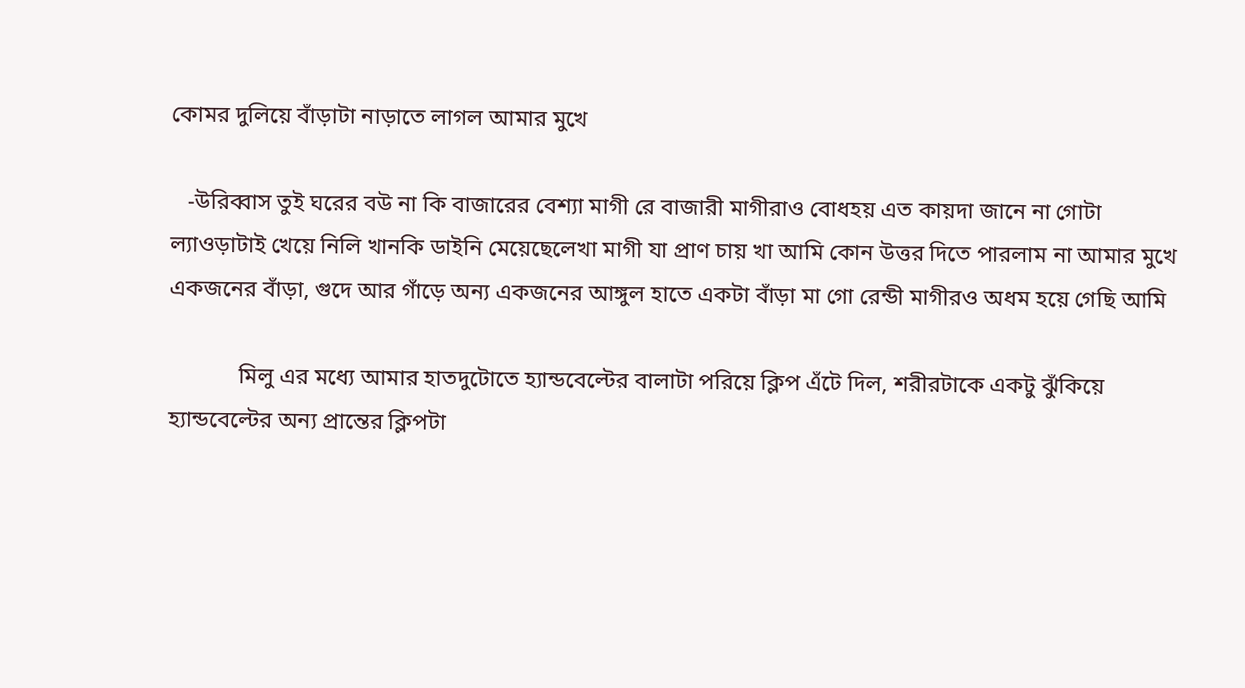কোমর দুলিয়ে বাঁড়াটা নাড়াতে লাগল আমার মুখে

   -উরিব্বাস তুই ঘরের বউ না কি বাজারের বেশ্যা মাগী রে বাজারী মাগীরাও বোধহয় এত কায়দা জানে না গোটা ল্যাওড়াটাই খেয়ে নিলি খানকি ডাইনি মেয়েছেলেখা মাগী যা প্রাণ চায় খা আমি কোন উত্তর দিতে পারলাম না আমার মুখে একজনের বাঁড়া, গুদে আর গাঁড়ে অন্য একজনের আঙ্গুল হাতে একটা বাঁড়া মা গো রেন্ডী মাগীরও অধম হয়ে গেছি আমি

            মিলু এর মধ্যে আমার হাতদুটোতে হ্যান্ডবেল্টের বালাটা পরিয়ে ক্লিপ এঁটে দিল, শরীরটাকে একটু ঝুঁকিয়ে হ্যান্ডবেল্টের অন্য প্রান্তের ক্লিপটা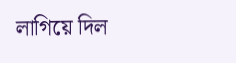লাগিয়ে দিল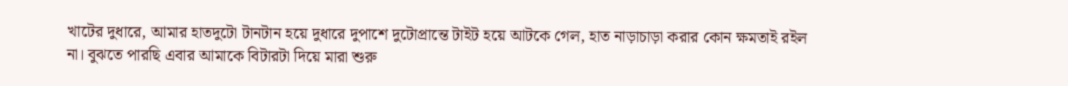খাটের দুধারে, আমার হাতদুটো টানটান হয়ে দুধারে দুপাশে দুটোপ্রান্তে টাইট হয়ে আটকে গেল, হাত নাড়াচাড়া করার কোন ক্ষমতাই রইল না। বুঝতে পারছি এবার আমাকে বিটারটা দিয়ে মারা শুরু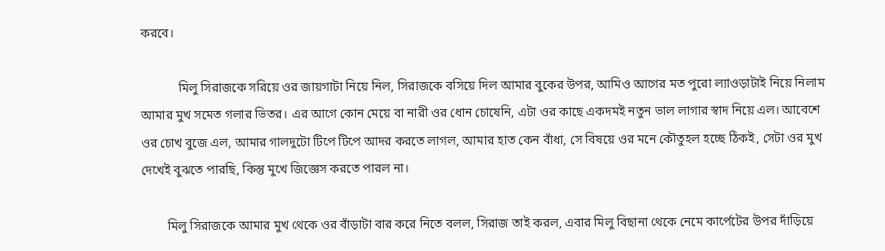করবে।

            মিলু সিরাজকে সরিয়ে ওর জায়গাটা নিয়ে নিল, সিরাজকে বসিয়ে দিল আমার বুকের উপর, আমিও আগের মত পুরো ল্যাওড়াটাই নিয়ে নিলাম আমার মুখ সমেত গলার ভিতর। এর আগে কোন মেয়ে বা নারী ওর ধোন চোষেনি, এটা ওর কাছে একদমই নতুন ভাল লাগার স্বাদ নিয়ে এল। আবেশে ওর চোখ বুজে এল, আমার গালদুটো টিপে টিপে আদর করতে লাগল, আমার হাত কেন বাঁধা, সে বিষয়ে ওর মনে কৌতুহল হচ্ছে ঠিকই, সেটা ওর মুখ দেখেই বুঝতে পারছি, কিন্তু মুখে জিজ্ঞেস করতে পারল না।

        মিলু সিরাজকে আমার মুখ থেকে ওর বাঁড়াটা বার করে নিতে বলল, সিরাজ তাই করল, এবার মিলু বিছানা থেকে নেমে কার্পেটের উপর দাঁড়িয়ে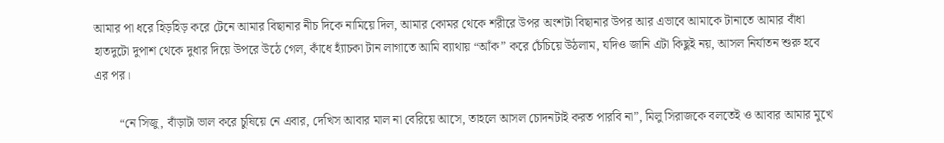আমার পা ধরে হিড়হিড় করে টেনে আমার বিছানার নীচ দিকে নামিয়ে দিল, আমার কোমর থেকে শরীরে উপর অংশটা বিছানার উপর আর এভাবে আমাকে টানাতে আমার বাঁধা হাতদুটো দুপাশ থেকে দুধার দিয়ে উপরে উঠে গেল, কাঁধে হ্যাঁচকা টান লাগাতে আমি ব্যাথায় “আঁক” করে চেঁচিয়ে উঠলাম, যদিও জানি এটা কিছুই নয়, আসল নির্যাতন শুরু হবে এর পর।

        “নে সিজু, বাঁড়াটা ভাল করে চুষিয়ে নে এবার, দেখিস আবার মাল না বেরিয়ে আসে, তাহলে আসল চোদনটাই করত পারবি না”, মিলু সিরাজকে বলতেই ও আবার আমার মুখে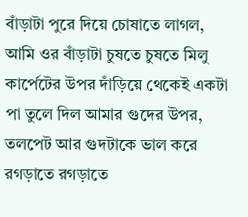বাঁড়াটা পুরে দিয়ে চোষাতে লাগল, আমি ওর বাঁড়াটা চুষতে চুষতে মিলু কার্পেটের উপর দাঁড়িয়ে থেকেই একটা পা তুলে দিল আমার গুদের উপর, তলপেট আর গুদটাকে ভাল করে রগড়াতে রগড়াতে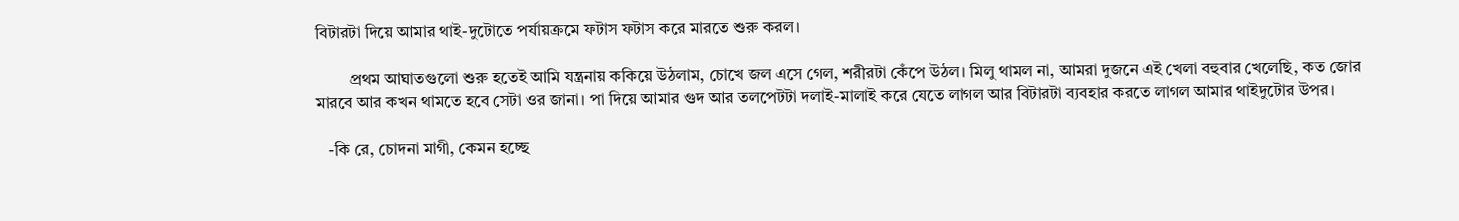বিটারটা দিয়ে আমার থাই-দুটোতে পর্যায়ক্রমে ফটাস ফটাস করে মারতে শুরু করল।

        প্রথম আঘাতগুলো শুরু হতেই আমি যন্ত্রনায় ককিয়ে উঠলাম, চোখে জল এসে গেল, শরীরটা কেঁপে উঠল। মিলু থামল না, আমরা দুজনে এই খেলা বহুবার খেলেছি, কত জোর মারবে আর কখন থামতে হবে সেটা ওর জানা। পা দিয়ে আমার গুদ আর তলপেটটা দলাই-মালাই করে যেতে লাগল আর বিটারটা ব্যবহার করতে লাগল আমার থাইদুটোর উপর।

   -কি রে, চোদনা মাগী, কেমন হচ্ছে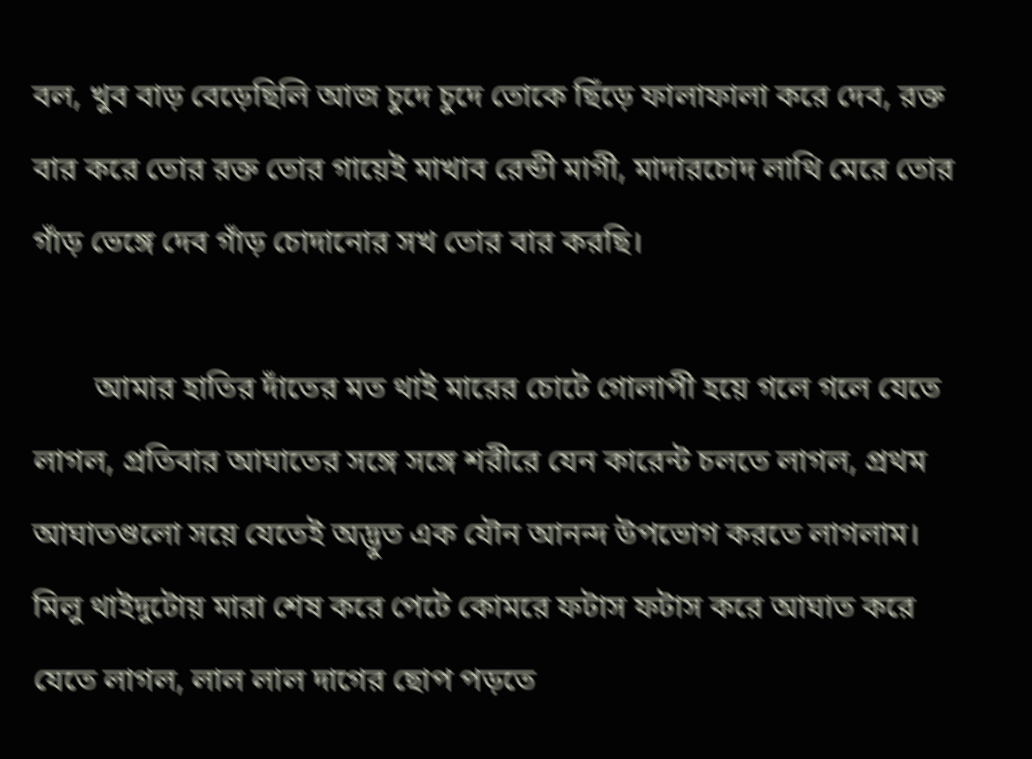বল, খুব বাড় বেড়েছিলি আজ চুদে চুদে তোকে ছিঁড়ে ফালাফালা করে দেব, রক্ত বার করে তোর রক্ত তোর গায়েই মাখাব রেন্ডী মাগী, মাদারচোদ লাথি মেরে তোর গাঁড় ভেঙ্গে দেব গাঁড় চোদানোর সখ তোর বার করছি।

        আমার হাতির দাঁতের মত থাই মারের চোটে গোলাপী হয়ে গলে গলে যেতে লাগল, প্রতিবার আঘাতের সঙ্গে সঙ্গে শরীরে যেন কারেন্ট চলতে লাগল, প্রথম আঘাতগুলো সয়ে যেতেই অদ্ভুত এক যৌন আনন্দ উপভোগ করতে লাগলাম। মিলু থাইদুটোয় মারা শেষ করে পেটে কোমরে ফটাস ফটাস করে আঘাত করে যেতে লাগল, লাল লাল দাগের ছোপ পড়তে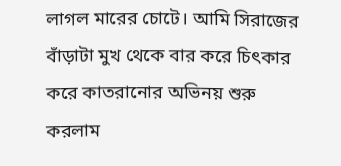লাগল মারের চোটে। আমি সিরাজের বাঁড়াটা মুখ থেকে বার করে চিৎকার করে কাতরানোর অভিনয় শুরু করলাম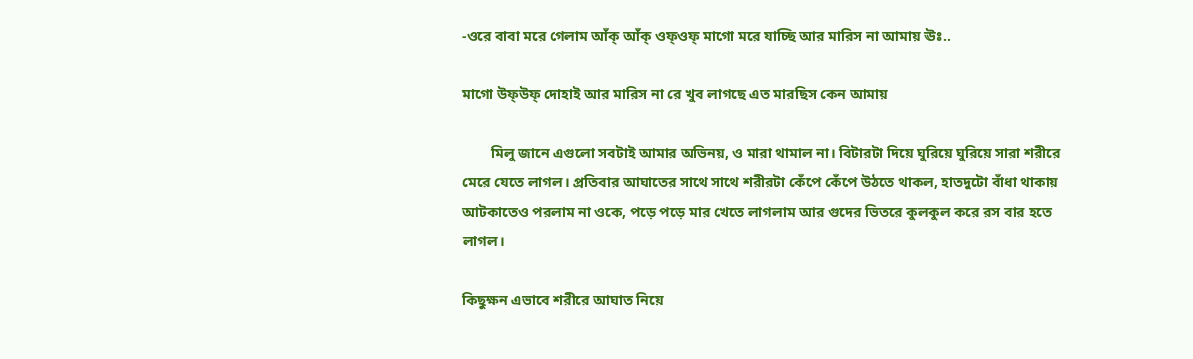-ওরে বাবা মরে গেলাম আঁক্ আঁক্ ওফ্ওফ্ মাগো মরে যাচ্ছি আর মারিস না আমায় ঊঃ..

মাগো উফ্উফ্ দোহাই আর মারিস না রে খুব লাগছে এত মারছিস কেন আমায়

        মিলু জানে এগুলো সবটাই আমার অভিনয়, ও মারা থামাল না। বিটারটা দিয়ে ঘুরিয়ে ঘুরিয়ে সারা শরীরে মেরে যেতে লাগল। প্রতিবার আঘাতের সাথে সাথে শরীরটা কেঁপে কেঁপে উঠতে থাকল, হাতদুটো বাঁধা থাকায় আটকাতেও পরলাম না ওকে, পড়ে পড়ে মার খেতে লাগলাম আর গুদের ভিতরে কুলকুল করে রস বার হতে লাগল।

কিছুক্ষন এভাবে শরীরে আঘাত নিয়ে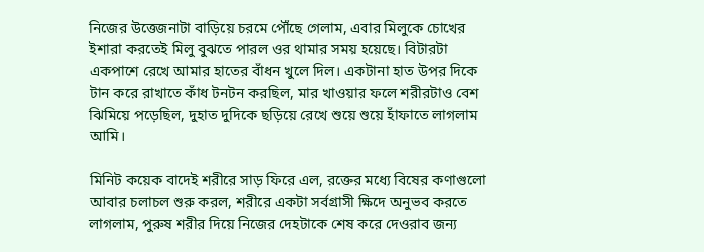নিজের উত্তেজনাটা বাড়িয়ে চরমে পৌঁছে গেলাম, এবার মিলুকে চোখের ইশারা করতেই মিলু বুঝতে পারল ওর থামার সময় হয়েছে। বিটারটা একপাশে রেখে আমার হাতের বাঁধন খুলে দিল। একটানা হাত উপর দিকে টান করে রাখাতে কাঁধ টনটন করছিল, মার খাওয়ার ফলে শরীরটাও বেশ ঝিমিয়ে পড়েছিল, দুহাত দুদিকে ছড়িয়ে রেখে শুয়ে শুয়ে হাঁফাতে লাগলাম আমি।

মিনিট কয়েক বাদেই শরীরে সাড় ফিরে এল, রক্তের মধ্যে বিষের কণাগুলো আবার চলাচল শুরু করল, শরীরে একটা সর্বগ্রাসী ক্ষিদে অনুভব করতে লাগলাম, পুরুষ শরীর দিয়ে নিজের দেহটাকে শেষ করে দেওরাব জন্য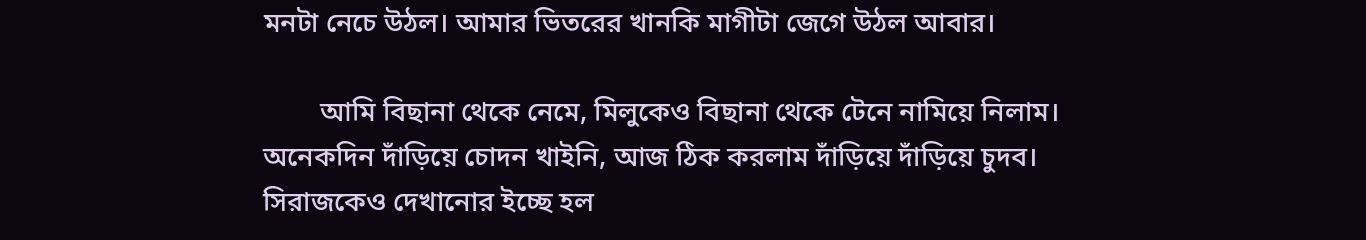মনটা নেচে উঠল। আমার ভিতরের খানকি মাগীটা জেগে উঠল আবার।

        আমি বিছানা থেকে নেমে, মিলুকেও বিছানা থেকে টেনে নামিয়ে নিলাম। অনেকদিন দাঁড়িয়ে চোদন খাইনি, আজ ঠিক করলাম দাঁড়িয়ে দাঁড়িয়ে চুদব। সিরাজকেও দেখানোর ইচ্ছে হল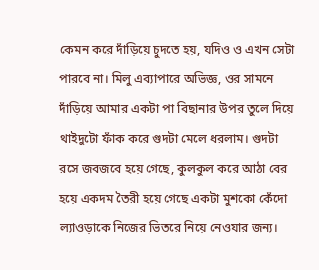কেমন করে দাঁড়িয়ে চুদতে হয়, যদিও ও এখন সেটা পারবে না। মিলু এব্যাপারে অভিজ্ঞ, ওর সামনে দাঁড়িয়ে আমার একটা পা বিছানার উপর তুলে দিয়ে থাইদুটো ফাঁক করে গুদটা মেলে ধরলাম। গুদটা রসে জবজবে হয়ে গেছে, কুলকুল করে আঠা বের হয়ে একদম তৈরী হয়ে গেছে একটা মুশকো কেঁদো ল্যাওড়াকে নিজের ভিতরে নিয়ে নেওযার জন্য।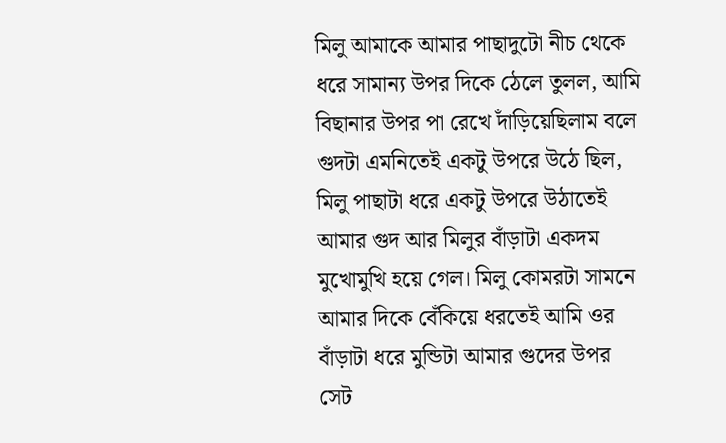মিলু আমাকে আমার পাছাদুটো নীচ থেকে ধরে সামান্য উপর দিকে ঠেলে তুলল, আমি বিছানার উপর পা রেখে দাঁড়িয়েছিলাম বলে গুদটা এমনিতেই একটু উপরে উঠে ছিল, মিলু পাছাটা ধরে একটু উপরে উঠাতেই আমার গুদ আর মিলুর বাঁড়াটা একদম মুখোমুখি হয়ে গেল। মিলু কোমরটা সামনে আমার দিকে বেঁকিয়ে ধরতেই আমি ওর বাঁড়াটা ধরে মুন্ডিটা আমার গুদের উপর সেট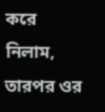করে নিলাম, তারপর ওর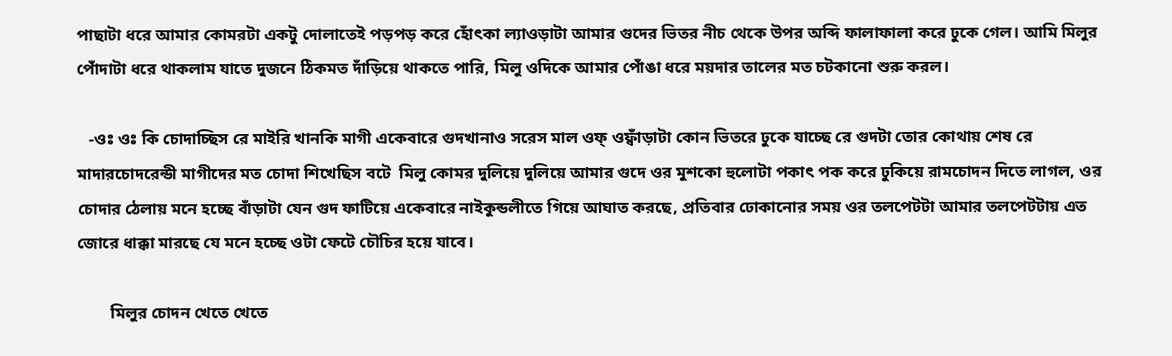পাছাটা ধরে আমার কোমরটা একটু দোলাতেই পড়পড় করে হোঁৎকা ল্যাওড়াটা আমার গুদের ভিতর নীচ থেকে উপর অব্দি ফালাফালা করে ঢুকে গেল। আমি মিলুর পোঁদাটা ধরে থাকলাম যাতে দুজনে ঠিকমত দাঁড়িয়ে থাকতে পারি, মিলু ওদিকে আমার পোঁঙা ধরে ময়দার তালের মত চটকানো শুরু করল।

   -ওঃ ওঃ কি চোদাচ্ছিস রে মাইরি খানকি মাগী একেবারে গুদখানাও সরেস মাল ওফ্ ওফ্বাঁড়াটা কোন ভিতরে ঢুকে যাচ্ছে রে গুদটা তোর কোথায় শেষ রে মাদারচোদরেন্ডী মাগীদের মত চোদা শিখেছিস বটে  মিলু কোমর দুলিয়ে দুলিয়ে আমার গুদে ওর মুশকো হুলোটা পকাৎ পক করে ঢুকিয়ে রামচোদন দিতে লাগল, ওর চোদার ঠেলায় মনে হচ্ছে বাঁড়াটা যেন গুদ ফাটিয়ে একেবারে নাইকুন্ডলীতে গিয়ে আঘাত করছে, প্রতিবার ঢোকানোর সময় ওর তলপেটটা আমার তলপেটটায় এত জোরে ধাক্কা মারছে যে মনে হচ্ছে ওটা ফেটে চৌচির হয়ে যাবে।

        মিলুর চোদন খেতে খেতে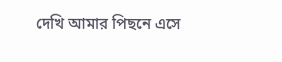দেখি আমার পিছনে এসে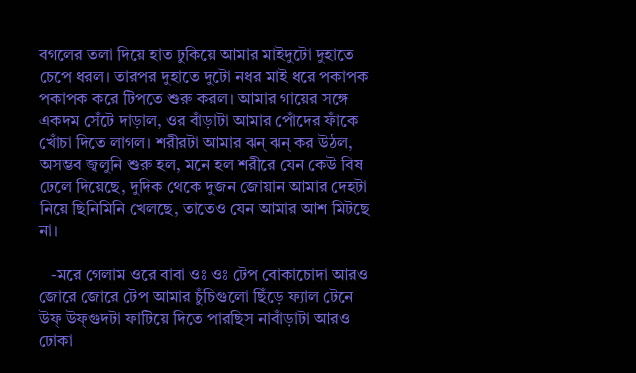বগলের তলা দিয়ে হাত ঢুকিয়ে আমার মাইদুটো দুহাতে চেপে ধরল। তারপর দুহাতে দুটো নধর মাই ধরে পকাপক পকাপক করে টিপতে শুরু করল। আমার গায়ের সঙ্গে একদম সেঁটে দাড়াল, ওর বাঁড়াটা আমার পোঁদের ফাঁকে খোঁচা দিতে লাগল। শরীরটা আমার ঝন্ ঝন্ কর উঠল, অসম্ভব জ্বলুনি শুরু হল, মনে হল শরীরে যেন কেউ বিষ ঢেলে দিয়েছে, দুদিক থেকে দুজন জোয়ান আমার দেহটা নিয়ে ছিনিমিনি খেলছে, তাতেও যেন আমার আশ মিটছে না।

   -মরে গেলাম ওরে বাবা ওঃ ওঃ টেপ বোকাচোদা আরও জোরে জোরে টেপ আমার চুঁচিগুলো ছিঁড়ে ফ্যাল টেনে উফ্ উফ্গুদটা ফাটিয়ে দিতে পারছিস নাবাঁড়াটা আরও ঢোকা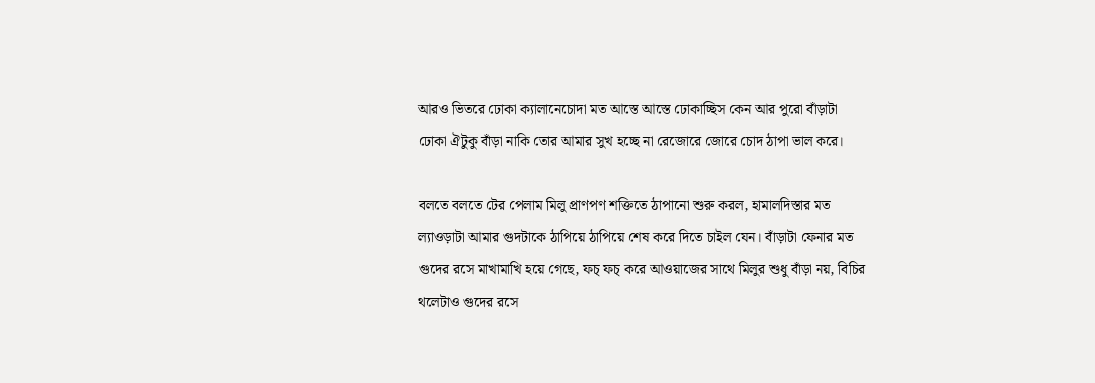আরও ভিতরে ঢোকা ক্যালানেচোদা মত আস্তে আস্তে ঢোকাচ্ছিস কেন আর পুরো বাঁড়াটা ঢোকা ঐটুকু বাঁড়া নাকি তোর আমার সুখ হচ্ছে না রেজোরে জোরে চোদ ঠাপা ভাল করে।

বলতে বলতে টের পেলাম মিলু প্রাণপণ শক্তিতে ঠাপানো শুরু করল, হামালদিস্তার মত ল্যাওড়াটা আমার গুদটাকে ঠাপিয়ে ঠাপিয়ে শেষ করে দিতে চাইল যেন। বাঁড়াটা ফেনার মত গুদের রসে মাখামাখি হয়ে গেছে, ফচ্ ফচ্ করে আওয়াজের সাথে মিলুর শুধু বাঁড়া নয়, বিচির থলেটাও গুদের রসে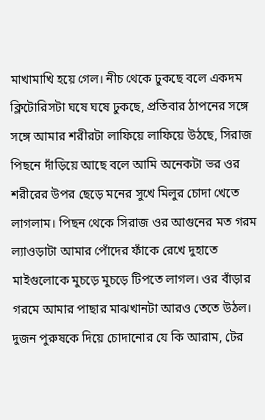মাখামাখি হয়ে গেল। নীচ থেকে ঢুকছে বলে একদম ক্লিটোরিসটা ঘষে ঘষে ঢুকছে, প্রতিবার ঠাপনের সঙ্গে সঙ্গে আমার শরীরটা লাফিয়ে লাফিয়ে উঠছে, সিরাজ পিছনে দাঁড়িয়ে আছে বলে আমি অনেকটা ভর ওর শরীরের উপর ছেড়ে মনের সুখে মিলুর চোদা খেতে লাগলাম। পিছন থেকে সিরাজ ওর আগুনের মত গরম ল্যাওড়াটা আমার পোঁদের ফাঁকে রেখে দুহাতে মাইগুলোকে মুচড়ে মুচড়ে টিপতে লাগল। ওর বাঁড়ার গরমে আমার পাছার মাঝখানটা আরও তেতে উঠল। দুজন পুরুষকে দিয়ে চোদানোর যে কি আরাম, টের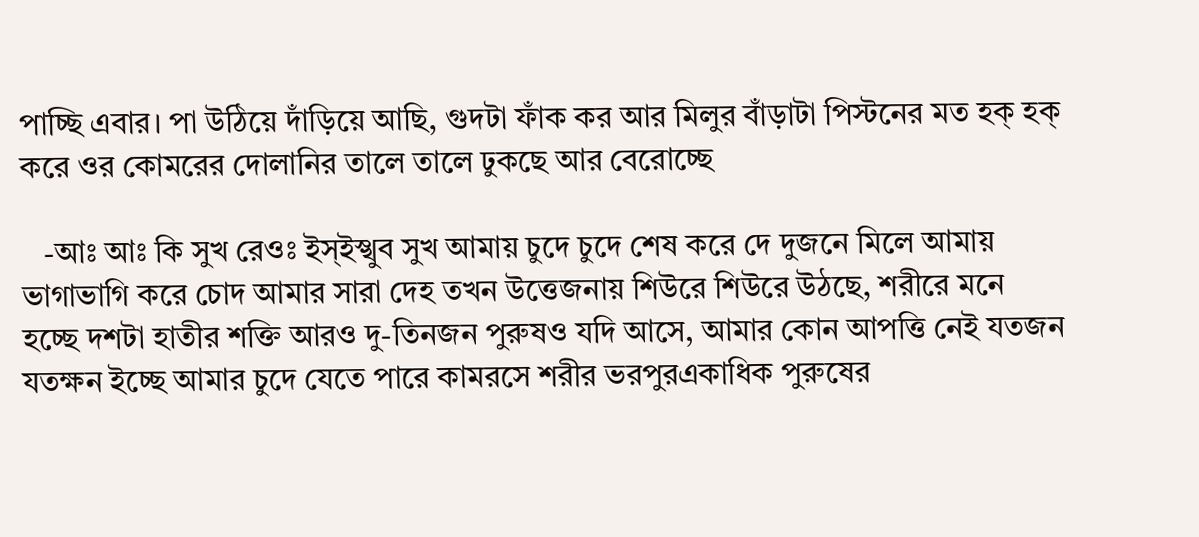পাচ্ছি এবার। পা উঠিয়ে দাঁড়িয়ে আছি, গুদটা ফাঁক কর আর মিলুর বাঁড়াটা পিস্টনের মত হক্ হক্ করে ওর কোমরের দোলানির তালে তালে ঢুকছে আর বেরোচ্ছে

   -আঃ আঃ কি সুখ রেওঃ ইস্ইস্খুব সুখ আমায় চুদে চুদে শেষ করে দে দুজনে মিলে আমায় ভাগাভাগি করে চোদ আমার সারা দেহ তখন উত্তেজনায় শিউরে শিউরে উঠছে, শরীরে মনে হচ্ছে দশটা হাতীর শক্তি আরও দু-তিনজন পুরুষও যদি আসে, আমার কোন আপত্তি নেই যতজন যতক্ষন ইচ্ছে আমার চুদে যেতে পারে কামরসে শরীর ভরপুরএকাধিক পুরুষের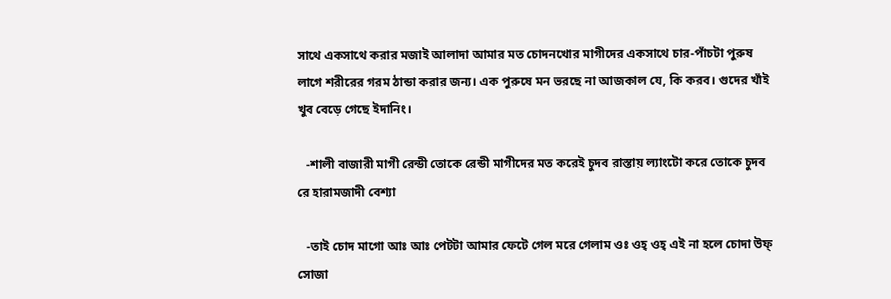সাথে একসাথে করার মজাই আলাদা আমার মত চোদনখোর মাগীদের একসাথে চার-পাঁচটা পুরুষ লাগে শরীরের গরম ঠান্ডা করার জন্য। এক পুরুষে মন ভরছে না আজকাল যে, কি করব। গুদের খাঁই খুব বেড়ে গেছে ইদানিং।

   -শালী বাজারী মাগী রেন্ডী তোকে রেন্ডী মাগীদের মত করেই চুদব রাস্তায় ল্যাংটো করে তোকে চুদব রে হারামজাদী বেশ্যা

   -তাই চোদ মাগো আঃ আঃ পেটটা আমার ফেটে গেল মরে গেলাম ওঃ ওহ্ ওহ্ এই না হলে চোদা উফ্ সোজা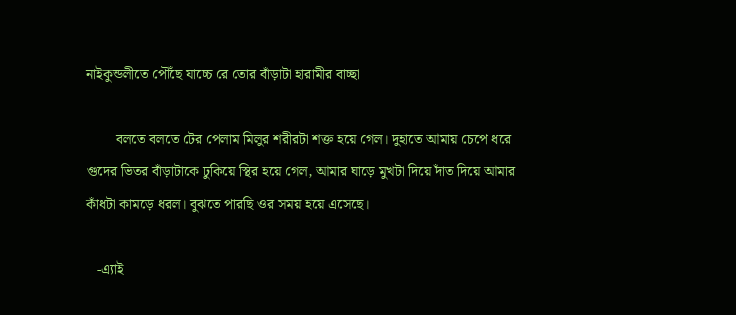নাইকুন্ডলীতে পৌঁছে যাচ্চে রে তোর বাঁড়াটা হারামীর বাচ্ছা

        বলতে বলতে টের পেলাম মিলুর শরীরটা শক্ত হয়ে গেল। দুহাতে আমায় চেপে ধরে গুদের ভিতর বাঁড়াটাকে ঢুকিয়ে স্থির হয়ে গেল, আমার ঘাড়ে মুখটা দিয়ে দাঁত দিয়ে আমার কাঁধটা কামড়ে ধরল। বুঝতে পারছি ওর সময় হয়ে এসেছে।

   -এ্যাই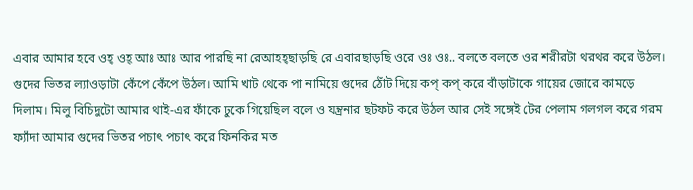এবার আমার হবে ওহ্ ওহ্ আঃ আঃ আর পারছি না রেআহহ্ছাড়ছি রে এবারছাড়ছি ওরে ওঃ ওঃ.. বলতে বলতে ওর শরীরটা থরথর করে উঠল। গুদের ভিতর ল্যাওড়াটা কেঁপে কেঁপে উঠল। আমি খাট থেকে পা নামিয়ে গুদের ঠোঁট দিয়ে কপ্ কপ্ করে বাঁড়াটাকে গায়ের জোরে কামড়ে দিলাম। মিলু বিচিদুটো আমার থাই-এর ফাঁকে ঢুকে গিয়েছিল বলে ও যন্ত্রনার ছটফট করে উঠল আর সেই সঙ্গেই টের পেলাম গলগল করে গরম ফ্যাঁদা আমার গুদের ভিতর পচাৎ পচাৎ করে ফিনকির মত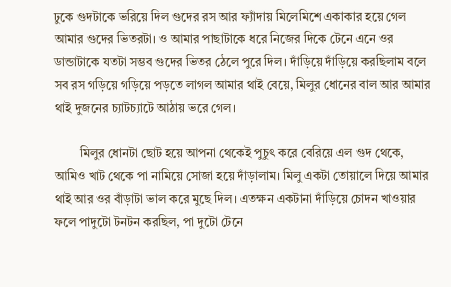ঢুকে গুদটাকে ভরিয়ে দিল গুদের রস আর ফ্যাঁদায় মিলেমিশে একাকার হয়ে গেল আমার গুদের ভিতরটা। ও আমার পাছাটাকে ধরে নিজের দিকে টেনে এনে ওর ডান্ডাটাকে যতটা সম্ভব গুদের ভিতর ঠেলে পুরে দিল। দাঁড়িয়ে দাঁড়িয়ে করছিলাম বলে সব রস গড়িয়ে গড়িয়ে পড়তে লাগল আমার থাই বেয়ে, মিলুর ধোনের বাল আর আমার থাই দুজনের চ্যাটচ্যাটে আঠায় ভরে গেল।

        মিলুর ধোনটা ছোট হয়ে আপনা থেকেই পুচুৎ করে বেরিয়ে এল গুদ থেকে, আমিও খাট থেকে পা নামিয়ে সোজা হয়ে দাঁড়ালাম। মিলু একটা তোয়ালে দিয়ে আমার থাই আর ওর বাঁড়াটা ভাল করে মুছে দিল। এতক্ষন একটানা দাঁড়িয়ে চোদন খাওয়ার ফলে পাদুটো টনটন করছিল, পা দুটো টেনে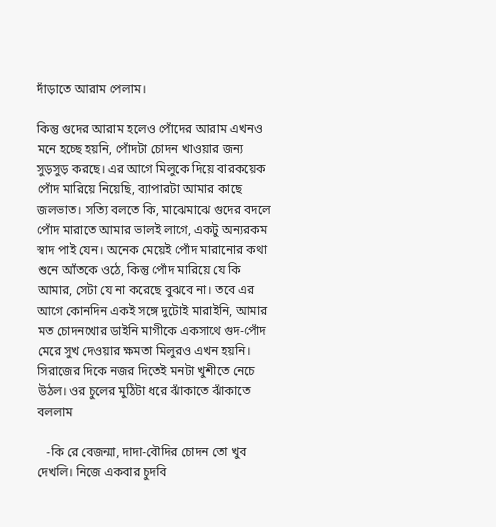দাঁড়াতে আরাম পেলাম।

কিন্তু গুদের আরাম হলেও পোঁদের আরাম এখনও মনে হচ্ছে হয়নি, পোঁদটা চোদন খাওয়ার জন্য সুড়সুড় করছে। এর আগে মিলুকে দিয়ে বারকয়েক পোঁদ মারিয়ে নিয়েছি, ব্যাপারটা আমার কাছে জলভাত। সত্যি বলতে কি, মাঝেমাঝে গুদের বদলে পোঁদ মারাতে আমার ভালই লাগে, একটু অন্যরকম স্বাদ পাই যেন। অনেক মেয়েই পোঁদ মারানোর কথা শুনে আঁতকে ওঠে, কিন্তু পোঁদ মারিয়ে যে কি আমার, সেটা যে না করেছে বুঝবে না। তবে এর আগে কোনদিন একই সঙ্গে দুটোই মারাইনি, আমার মত চোদনখোর ডাইনি মাগীকে একসাথে গুদ-পোঁদ মেরে সুখ দেওয়ার ক্ষমতা মিলুরও এখন হয়নি। সিরাজের দিকে নজর দিতেই মনটা খুশীতে নেচে উঠল। ওর চুলের মুঠিটা ধরে ঝাঁকাতে ঝাঁকাতে বললাম

   -কি রে বেজন্মা, দাদা-বৌদির চোদন তো খুব দেখলি। নিজে একবার চুদবি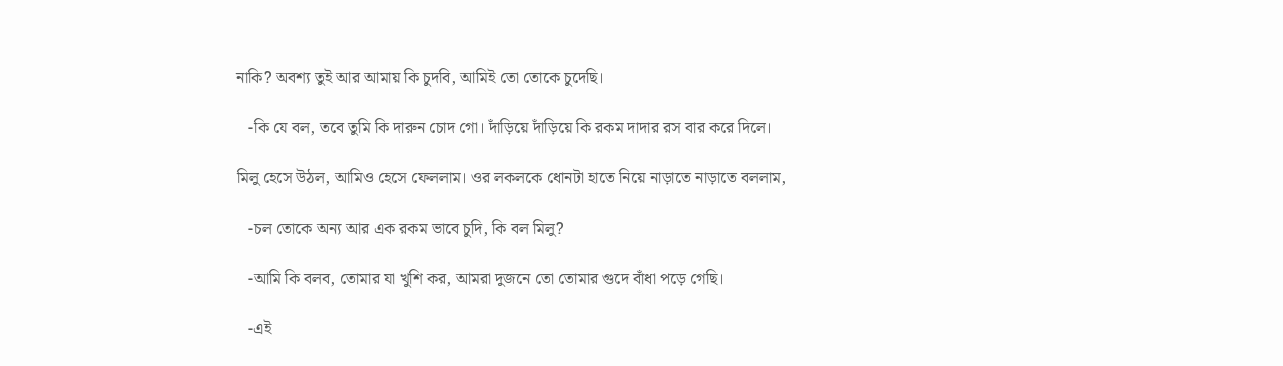নাকি? অবশ্য তুই আর আমায় কি চুদবি, আমিই তো তোকে চুদেছি।

   -কি যে বল, তবে তুমি কি দারুন চোদ গো। দাঁড়িয়ে দাঁড়িয়ে কি রকম দাদার রস বার করে দিলে।

মিলু হেসে উঠল, আমিও হেসে ফেললাম। ওর লকলকে ধোনটা হাতে নিয়ে নাড়াতে নাড়াতে বললাম,

   -চল তোকে অন্য আর এক রকম ভাবে চুদি, কি বল মিলু?

   -আমি কি বলব, তোমার যা খুশি কর, আমরা দুজনে তো তোমার গুদে বাঁধা পড়ে গেছি।

   -এই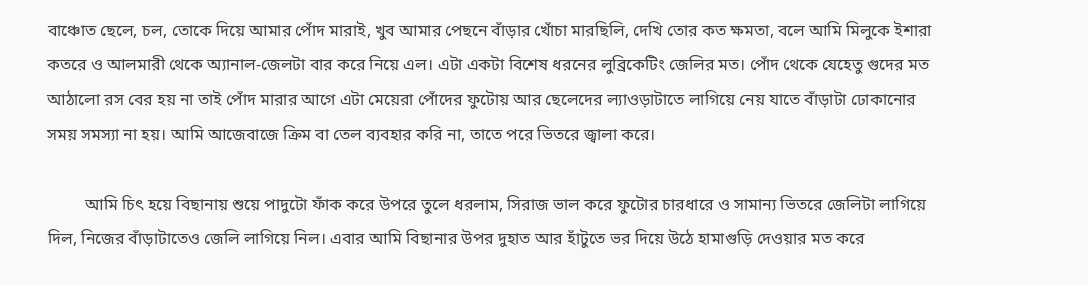বাঞ্চোত ছেলে, চল, তোকে দিয়ে আমার পোঁদ মারাই, খুব আমার পেছনে বাঁড়ার খোঁচা মারছিলি, দেখি তোর কত ক্ষমতা, বলে আমি মিলুকে ইশারা কতরে ও আলমারী থেকে অ্যানাল-জেলটা বার করে নিয়ে এল। এটা একটা বিশেষ ধরনের লুব্রিকেটিং জেলির মত। পোঁদ থেকে যেহেতু গুদের মত আঠালো রস বের হয় না তাই পোঁদ মারার আগে এটা মেয়েরা পোঁদের ফুটোয় আর ছেলেদের ল্যাওড়াটাতে লাগিয়ে নেয় যাতে বাঁড়াটা ঢোকানোর সময় সমস্যা না হয়। আমি আজেবাজে ক্রিম বা তেল ব্যবহার করি না, তাতে পরে ভিতরে জ্বালা করে।

         আমি চিৎ হয়ে বিছানায় শুয়ে পাদুটো ফাঁক করে উপরে তুলে ধরলাম, সিরাজ ভাল করে ফুটোর চারধারে ও সামান্য ভিতরে জেলিটা লাগিয়ে দিল, নিজের বাঁড়াটাতেও জেলি লাগিয়ে নিল। এবার আমি বিছানার উপর দুহাত আর হাঁটুতে ভর দিয়ে উঠে হামাগুড়ি দেওয়ার মত করে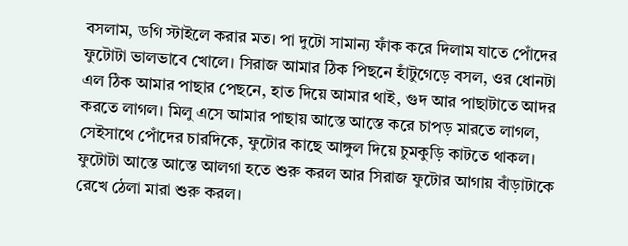বসলাম, ডগি স্টাইলে করার মত। পা দুটো সামান্য ফাঁক করে দিলাম যাতে পোঁদের ফুটোটা ভালভাবে খোলে। সিরাজ আমার ঠিক পিছনে হাঁটুগেড়ে বসল, ওর ধোনটা এল ঠিক আমার পাছার পেছনে, হাত দিয়ে আমার থাই, গুদ আর পাছাটাতে আদর করতে লাগল। মিলু এসে আমার পাছায় আস্তে আস্তে করে চাপড় মারতে লাগল, সেইসাথে পোঁদের চারদিকে, ফুটোর কাছে আঙ্গুল দিয়ে চুমকুড়ি কাটতে থাকল। ফুটোটা আস্তে আস্তে আলগা হতে শুরু করল আর সিরাজ ফুটোর আগায় বাঁড়াটাকে রেখে ঠেলা মারা শুরু করল।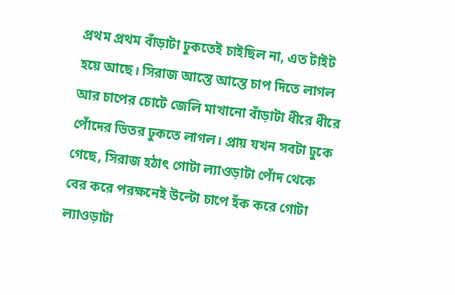প্রথম প্রথম বাঁড়াটা ঢুকতেই চাইছিল না, এত টাইট হয়ে আছে। সিরাজ আস্তে আস্তে চাপ দিতে লাগল আর চাপের চোটে জেলি মাখানো বাঁড়াটা ধীরে ধীরে পোঁদের ভিতর ঢুকতে লাগল। প্রায় যখন সবটা ঢুকে গেছে, সিরাজ হঠাৎ গোটা ল্যাওড়াটা পোঁদ থেকে বের করে পরক্ষনেই উল্টো চাপে হঁক করে গোটা ল্যাওড়াটা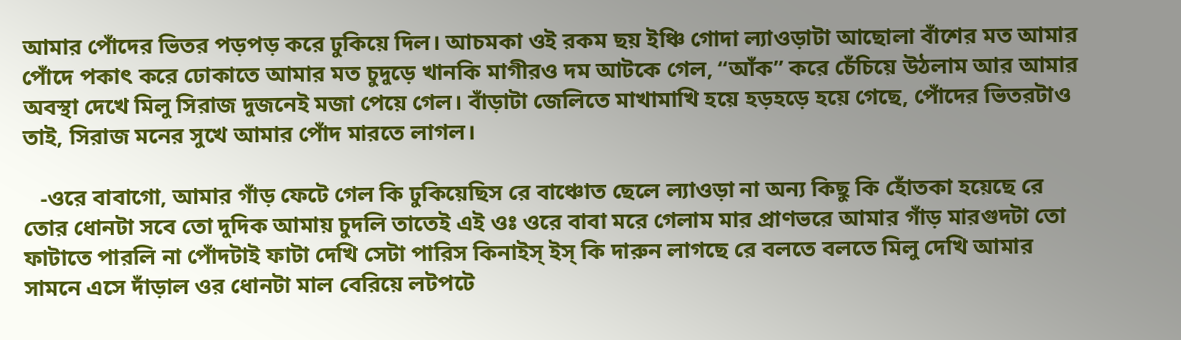আমার পোঁদের ভিতর পড়পড় করে ঢুকিয়ে দিল। আচমকা ওই রকম ছয় ইঞ্চি গোদা ল্যাওড়াটা আছোলা বাঁশের মত আমার পোঁদে পকাৎ করে ঢোকাতে আমার মত চুদুড়ে খানকি মাগীরও দম আটকে গেল, “আঁক” করে চেঁচিয়ে উঠলাম আর আমার অবস্থা দেখে মিলু সিরাজ দুজনেই মজা পেয়ে গেল। বাঁড়াটা জেলিতে মাখামাখি হয়ে হড়হড়ে হয়ে গেছে, পোঁদের ভিতরটাও তাই, সিরাজ মনের সুখে আমার পোঁদ মারতে লাগল।

   -ওরে বাবাগো, আমার গাঁড় ফেটে গেল কি ঢুকিয়েছিস রে বাঞ্চোত ছেলে ল্যাওড়া না অন্য কিছু কি হোঁতকা হয়েছে রে তোর ধোনটা সবে তো দুদিক আমায় চুদলি তাতেই এই ওঃ ওরে বাবা মরে গেলাম মার প্রাণভরে আমার গাঁড় মারগুদটা তো ফাটাতে পারলি না পোঁদটাই ফাটা দেখি সেটা পারিস কিনাইস্ ইস্ কি দারুন লাগছে রে বলতে বলতে মিলু দেখি আমার সামনে এসে দাঁড়াল ওর ধোনটা মাল বেরিয়ে লটপটে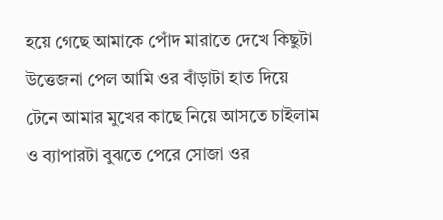হয়ে গেছে আমাকে পোঁদ মারাতে দেখে কিছুটা উত্তেজনা পেল আমি ওর বাঁড়াটা হাত দিয়ে টেনে আমার মুখের কাছে নিয়ে আসতে চাইলাম ও ব্যাপারটা বুঝতে পেরে সোজা ওর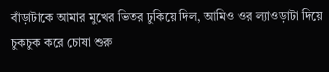বাঁড়াটাকে আমার মুখের ভিতর ঢুকিয়ে দিল, আমিও ওর ল্যাওড়াটা দিয়ে চুকচুক করে চোষা শুরু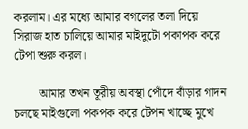করলাম। এর মধ্যে আমার বগলের তলা দিয়ে সিরাজ হাত চালিয়ে আমার মাইদুটো পকাপক করে টেপা শুরু করল।

        আমার তখন তূরীয় অবস্থা পোঁদে বাঁড়ার গাদন চলছে মাইগুলো পকপক করে টেপন খাচ্ছে মুখে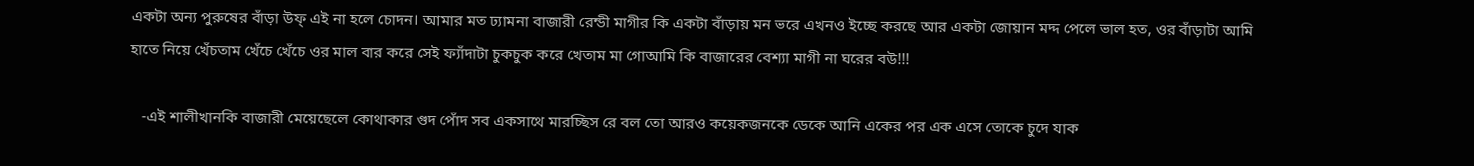একটা অন্য পুরুষের বাঁড়া উফ্ এই না হলে চোদন। আমার মত ঢ্যামনা বাজারী রেন্ডী মাগীর কি একটা বাঁড়ায় মন ভরে এখনও ইচ্ছে করছে আর একটা জোয়ান মদ্দ পেলে ভাল হত, ওর বাঁড়াটা আমি হাতে নিয়ে খেঁচতাম খেঁচে খেঁচে ওর মাল বার করে সেই ফ্যাঁদাটা চুকচুক করে খেতাম মা গোআমি কি বাজারের বেশ্যা মাগী না ঘরের বউ!!!

   -এই শালীখানকি বাজারী মেয়েছেলে কোথাকার গুদ পোঁদ সব একসাথে মারচ্ছিস রে বল তো আরও কয়েকজনকে ডেকে আনি একের পর এক এসে তোকে চুদে যাক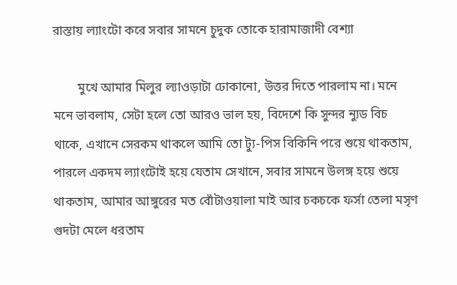রাস্তায় ল্যাংটো করে সবার সামনে চুদুক তোকে হারামাজাদী বেশ্যা

        মুখে আমার মিলুর ল্যাওড়াটা ঢোকানো, উত্তর দিতে পারলাম না। মনে মনে ভাবলাম, সেটা হলে তো আরও ভাল হয়, বিদেশে কি সুন্দর ন্যুড বিচ থাকে, এখানে সেরকম থাকলে আমি তো ট্যু-পিস বিকিনি পরে শুয়ে থাকতাম, পারলে একদম ল্যাংটোই হয়ে যেতাম সেখানে, সবার সামনে উলঙ্গ হয়ে শুয়ে থাকতাম, আমার আঙ্গুরের মত বোঁটাওয়ালা মাই আর চকচকে ফর্সা তেলা মসৃণ গুদটা মেলে ধরতাম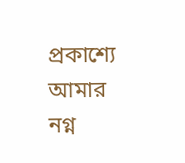প্রকাশ্যে আমার নগ্ন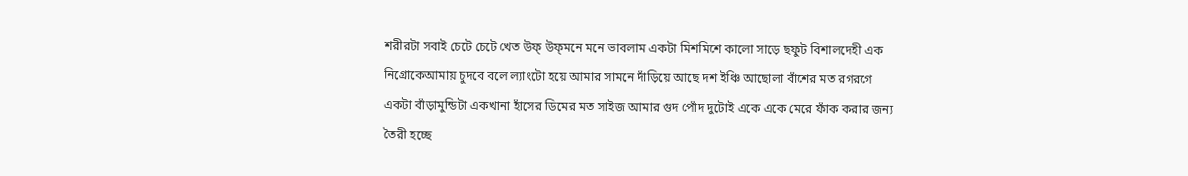শরীরটা সবাই চেটে চেটে খেত উফ্ উফ্মনে মনে ভাবলাম একটা মিশমিশে কালো সাড়ে ছফুট বিশালদেহী এক নিগ্রোকেআমায় চুদবে বলে ল্যাংটো হয়ে আমার সামনে দাঁড়িয়ে আছে দশ ইঞ্চি আছোলা বাঁশের মত রগরগে একটা বাঁড়ামুন্ডিটা একখানা হাঁসের ডিমের মত সাইজ আমার গুদ পোঁদ দুটোই একে একে মেরে ফাঁক করার জন্য তৈরী হচ্ছে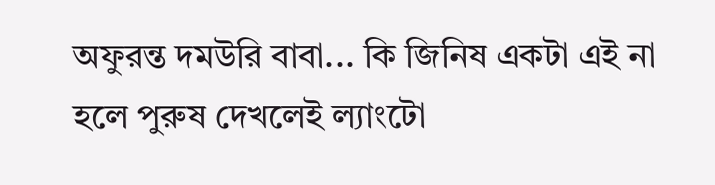অফুরন্ত দমউরি বাবা... কি জিনিষ একটা এই না হলে পুরুষ দেখলেই ল্যাংটো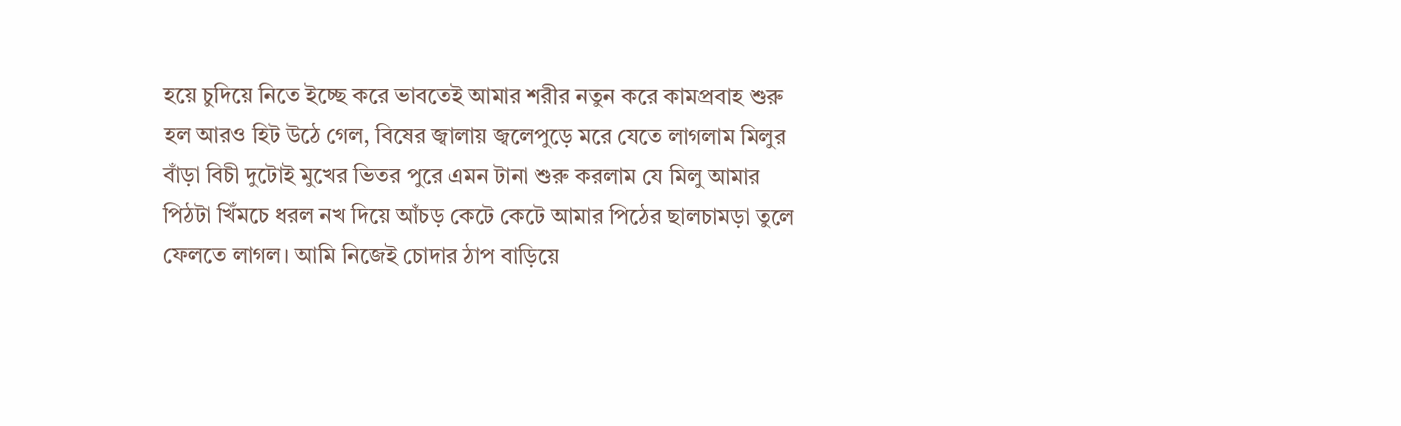হয়ে চুদিয়ে নিতে ইচ্ছে করে ভাবতেই আমার শরীর নতুন করে কামপ্রবাহ শুরু হল আরও হিট উঠে গেল, বিষের জ্বালায় জ্বলেপুড়ে মরে যেতে লাগলাম মিলুর বাঁড়া বিচী দুটোই মুখের ভিতর পুরে এমন টানা শুরু করলাম যে মিলু আমার পিঠটা খিঁমচে ধরল নখ দিয়ে আঁচড় কেটে কেটে আমার পিঠের ছালচামড়া তুলে ফেলতে লাগল। আমি নিজেই চোদার ঠাপ বাড়িয়ে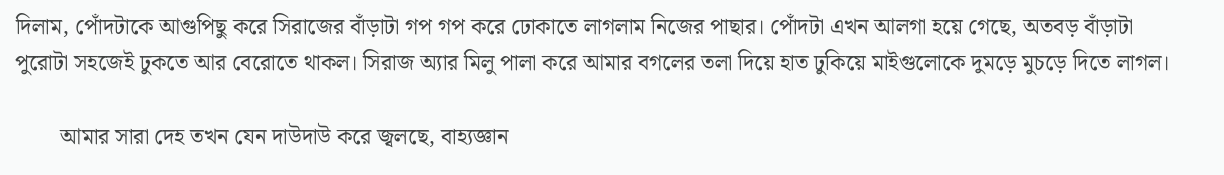দিলাম, পোঁদটাকে আগুপিছু করে সিরাজের বাঁড়াটা গপ গপ করে ঢোকাতে লাগলাম নিজের পাছার। পোঁদটা এখন আলগা হয়ে গেছে, অতবড় বাঁড়াটা পুরোটা সহজেই ঢুকতে আর বেরোতে থাকল। সিরাজ অ্যার মিলু পালা করে আমার বগলের তলা দিয়ে হাত ঢুকিয়ে মাইগুলোকে দুমড়ে মুচড়ে দিতে লাগল।

        আমার সারা দেহ তখন যেন দাউদাউ করে জ্বলছে, বাহ্যজ্ঞান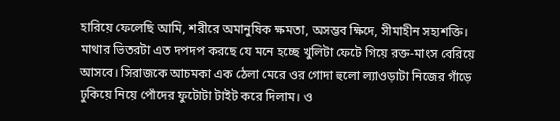হারিয়ে ফেলেছি আমি, শরীরে অমানুষিক ক্ষমতা, অসম্ভব ক্ষিদে, সীমাহীন সহ্যশক্তি। মাথার ভিতরটা এত দপদপ করছে যে মনে হচ্ছে খুলিটা ফেটে গিয়ে রক্ত-মাংস বেরিয়ে আসবে। সিরাজকে আচমকা এক ঠেলা মেরে ওর গোদা হুলো ল্যাওড়াটা নিজের গাঁড়ে ঢুকিয়ে নিয়ে পোঁদের ফুটোটা টাইট করে দিলাম। ও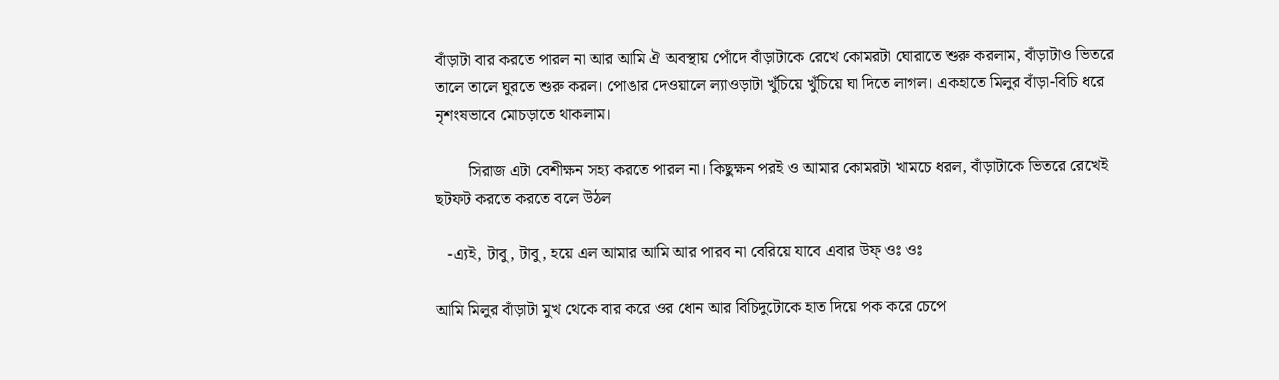বাঁড়াটা বার করতে পারল না আর আমি ঐ অবস্থায় পোঁদে বাঁড়াটাকে রেখে কোমরটা ঘোরাতে শুরু করলাম, বাঁড়াটাও ভিতরে তালে তালে ঘুরতে শুরু করল। পোঙার দেওয়ালে ল্যাওড়াটা খুঁচিয়ে খুঁচিয়ে ঘা দিতে লাগল। একহাতে মিলুর বাঁড়া-বিচি ধরে নৃশংষভাবে মোচড়াতে থাকলাম।

        সিরাজ এটা বেশীক্ষন সহ্য করতে পারল না। কিছুক্ষন পরই ও আমার কোমরটা খামচে ধরল, বাঁড়াটাকে ভিতরে রেখেই ছটফট করতে করতে বলে উঠল

   -এ্যই, টাবু, টাবু, হয়ে এল আমার আমি আর পারব না বেরিয়ে যাবে এবার উফ্ ওঃ ওঃ

আমি মিলুর বাঁড়াটা মুখ থেকে বার করে ওর ধোন আর বিচিদুটোকে হাত দিয়ে পক করে চেপে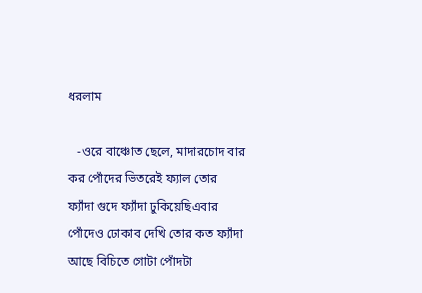ধরলাম

   -ওরে বাঞ্চোত ছেলে, মাদারচোদ বার কর পোঁদের ভিতরেই ফ্যাল তোর ফ্যাঁদা গুদে ফ্যাঁদা ঢুকিয়েছিএবার পোঁদেও ঢোকাব দেখি তোর কত ফ্যাঁদা আছে বিচিতে গোটা পোঁদটা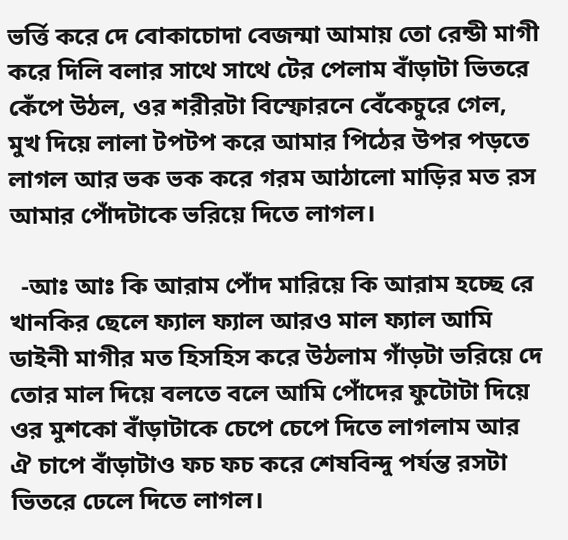ভর্ত্তি করে দে বোকাচোদা বেজন্মা আমায় তো রেন্ডী মাগী করে দিলি বলার সাথে সাথে টের পেলাম বাঁড়াটা ভিতরে কেঁপে উঠল, ওর শরীরটা বিস্ফোরনে বেঁকেচুরে গেল, মুখ দিয়ে লালা টপটপ করে আমার পিঠের উপর পড়তে লাগল আর ভক ভক করে গরম আঠালো মাড়ির মত রস আমার পোঁদটাকে ভরিয়ে দিতে লাগল।

  -আঃ আঃ কি আরাম পোঁদ মারিয়ে কি আরাম হচ্ছে রে খানকির ছেলে ফ্যাল ফ্যাল আরও মাল ফ্যাল আমি ডাইনী মাগীর মত হিসহিস করে উঠলাম গাঁড়টা ভরিয়ে দে তোর মাল দিয়ে বলতে বলে আমি পোঁদের ফুটোটা দিয়ে ওর মুশকো বাঁড়াটাকে চেপে চেপে দিতে লাগলাম আর ঐ চাপে বাঁড়াটাও ফচ ফচ করে শেষবিন্দু পর্যন্ত রসটা ভিতরে ঢেলে দিতে লাগল।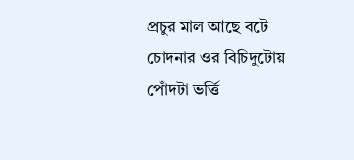প্রচুর মাল আছে বটে চোদনার ওর বিচিদুটোয় পোঁদটা ভর্ত্তি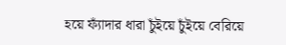হয়ে ফ্যাঁদার ধারা চুঁইয়ে চুঁইয়ে বেরিয়ে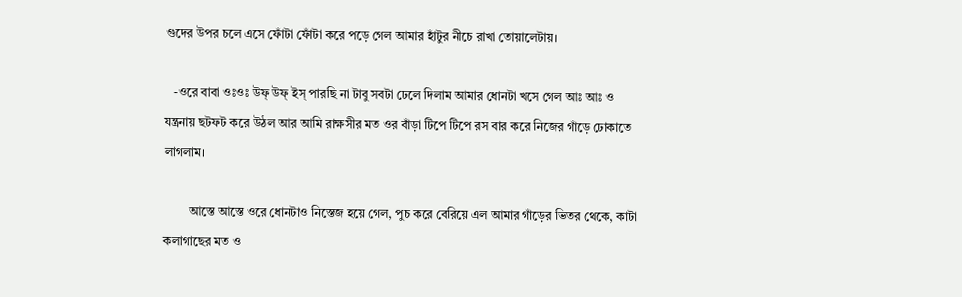গুদের উপর চলে এসে ফোঁটা ফোঁটা করে পড়ে গেল আমার হাঁটুর নীচে রাখা তোয়ালেটায়।

   -ওরে বাবা ওঃওঃ উফ্ উফ্ ইস্ পারছি না টাবু সবটা ঢেলে দিলাম আমার ধোনটা খসে গেল আঃ আঃ ও যন্ত্রনায় ছটফট করে উঠল আর আমি রাক্ষসীর মত ওর বাঁড়া টিপে টিপে রস বার করে নিজের গাঁড়ে ঢোকাতে লাগলাম।

        আস্তে আস্তে ওরে ধোনটাও নিস্তেজ হয়ে গেল, পুচ করে বেরিয়ে এল আমার গাঁড়ের ভিতর থেকে, কাটা কলাগাছের মত ও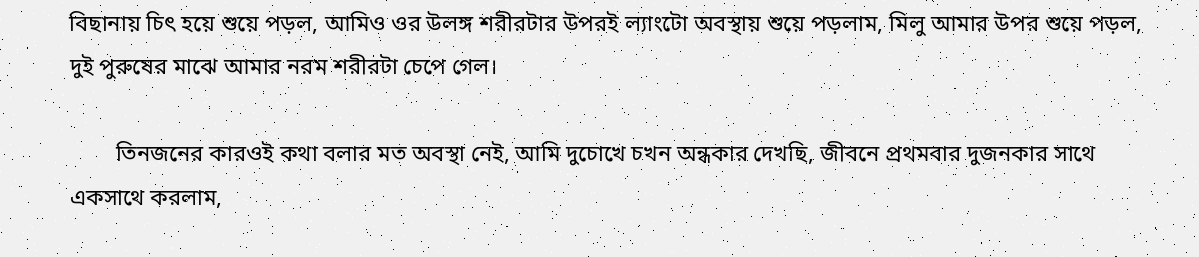বিছানায় চিৎ হয়ে শুয়ে পড়ল, আমিও ওর উলঙ্গ শরীরটার উপরই ল্যাংটো অবস্থায় শুয়ে পড়লাম, মিলু আমার উপর শুয়ে পড়ল, দুই পুরুষের মাঝে আমার নরম শরীরটা চেপে গেল।

        তিনজনের কারওই কথা বলার মত অবস্থা নেই, আমি দুচোখে চখন অন্ধকার দেখছি, জীবনে প্রথমবার দুজনকার সাথে একসাথে করলাম,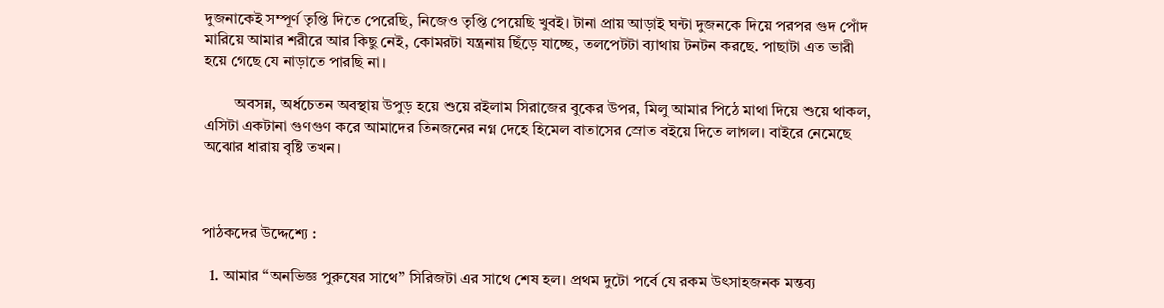দুজনাকেই সম্পূর্ণ তৃপ্তি দিতে পেরেছি, নিজেও তৃপ্তি পেয়েছি খুবই। টানা প্রায় আড়াই ঘন্টা দুজনকে দিয়ে পরপর গুদ পোঁদ মারিয়ে আমার শরীরে আর কিছু নেই, কোমরটা যন্ত্রনায় ছিঁড়ে যাচ্ছে, তলপেটটা ব্যাথায় টনটন করছে. পাছাটা এত ভারী হয়ে গেছে যে নাড়াতে পারছি না।

        অবসন্ন, অর্ধচেতন অবস্থায় উপুড় হয়ে শুয়ে রইলাম সিরাজের বুকের উপর, মিলু আমার পিঠে মাথা দিয়ে শুয়ে থাকল, এসিটা একটানা গুণগুণ করে আমাদের তিনজনের নগ্ন দেহে হিমেল বাতাসের স্রোত বইয়ে দিতে লাগল। বাইরে নেমেছে অঝোর ধারায় বৃষ্টি তখন।



পাঠকদের উদ্দেশ্যে :

  1. আমার “অনভিজ্ঞ পুরুষের সাথে” সিরিজটা এর সাথে শেষ হল। প্রথম দুটো পর্বে যে রকম উৎসাহজনক মন্তব্য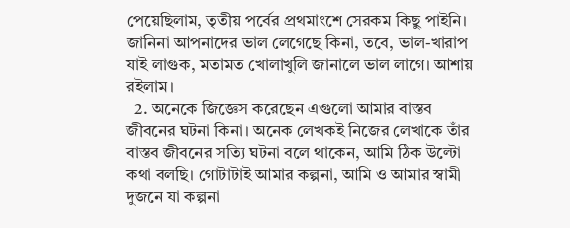পেয়েছিলাম, তৃতীয় পর্বের প্রথমাংশে সেরকম কিছু পাইনি। জানিনা আপনাদের ভাল লেগেছে কিনা, তবে, ভাল-খারাপ যাই লাগুক, মতামত খোলাখুলি জানালে ভাল লাগে। আশায় রইলাম।
  2. অনেকে জিজ্ঞেস করেছেন এগুলো আমার বাস্তব জীবনের ঘটনা কিনা। অনেক লেখকই নিজের লেখাকে তাঁর বাস্তব জীবনের সত্যি ঘটনা বলে থাকেন, আমি ঠিক উল্টো কথা বলছি। গোটাটাই আমার কল্পনা, আমি ও আমার স্বামী দুজনে যা কল্পনা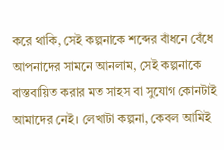করে থাকি, সেই কল্পনাকে শব্দের বাঁধনে বেঁধে আপনাদের সামনে আনলাম, সেই কল্পনাকে বাস্তবায়িত করার মত সাহস বা সুযোগ কোনটাই আমাদের নেই। লেখাটা কল্পনা, কেবল আমিই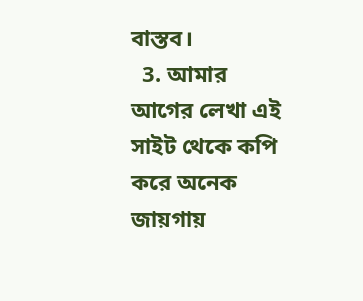বাস্তব।
  3. আমার আগের লেখা এই সাইট থেকে কপি করে অনেক জায়গায়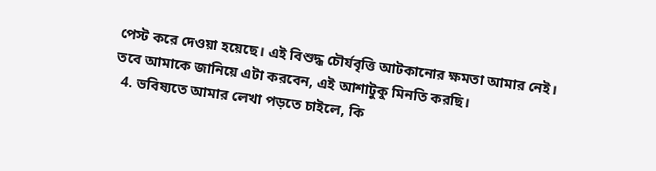পেস্ট করে দেওয়া হয়েছে। এই বিশুদ্ধ চৌর্যবৃত্তি আটকানোর ক্ষমতা আমার নেই। তবে আমাকে জানিয়ে এটা করবেন, এই আশাটুকু মিনতি করছি।
  4. ভবিষ্যতে আমার লেখা পড়তে চাইলে, কি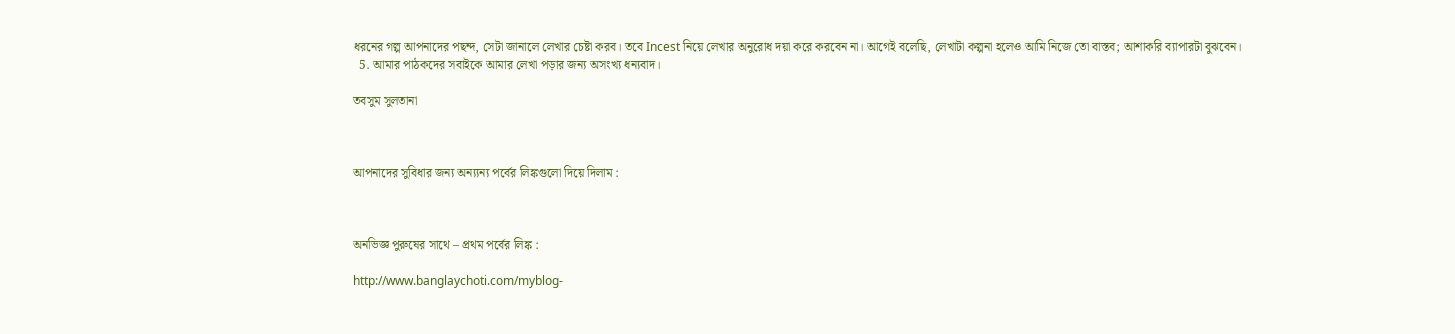ধরনের গল্প আপনাদের পছন্দ, সেটা জানালে লেখার চেষ্টা করব। তবে Incest নিয়ে লেখার অনুরোধ দয়া করে করবেন না। আগেই বলেছি, লেখাটা কল্পনা হলেও আমি নিজে তো বাস্তব; আশাকরি ব্যাপারটা বুঝবেন।
  5. আমার পাঠকদের সবাইকে আমার লেখা পড়ার জন্য অসংখ্য ধন্যবাদ।

তবসুম সুলতানা



আপনাদের সুবিধার জন্য অন্য্যন্য পর্বের লিঙ্কগুলো দিয়ে দিলাম :



অনভিজ্ঞ পুরুষের সাথে – প্রথম পর্বের লিঙ্ক :

http://www.banglaychoti.com/myblog-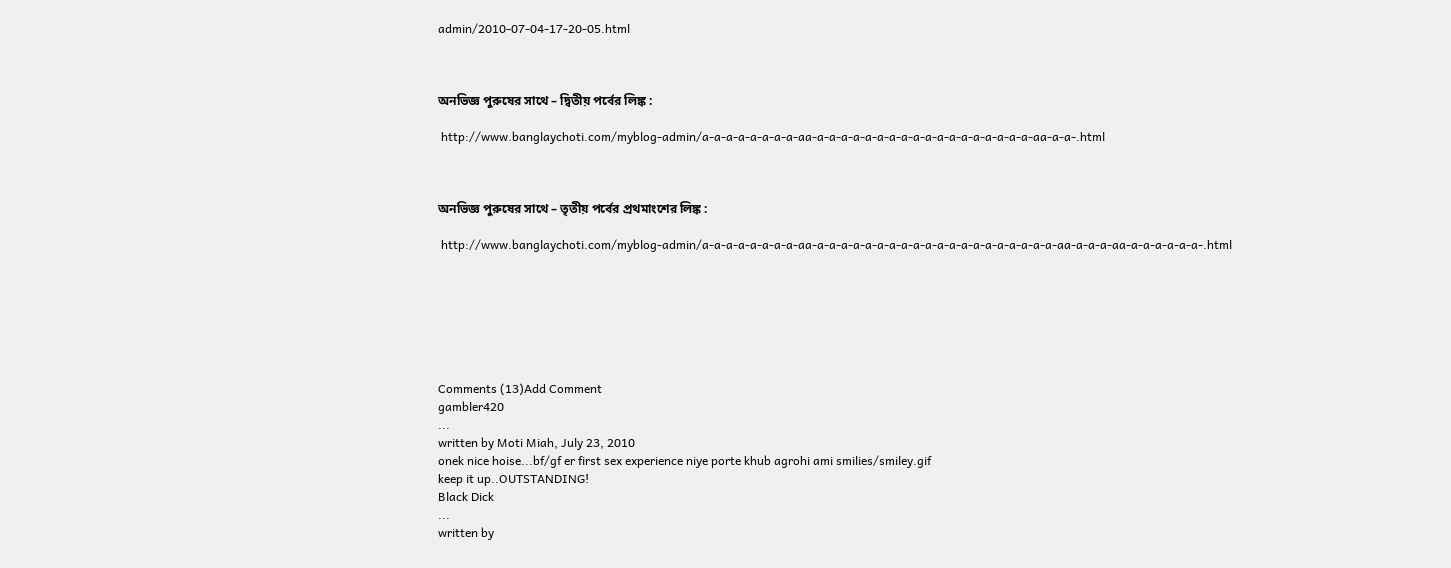admin/2010-07-04-17-20-05.html



অনভিজ্ঞ পুরুষের সাথে – দ্বিতীয় পর্বের লিঙ্ক :

 http://www.banglaychoti.com/myblog-admin/a-a-a-a-a-a-a-a-aa-a-a-a-a-a-a-a-a-a-a-a-a-a-a-a-a-a-a-aa-a-a-.html



অনভিজ্ঞ পুরুষের সাথে – তৃতীয় পর্বের প্রথমাংশের লিঙ্ক :

 http://www.banglaychoti.com/myblog-admin/a-a-a-a-a-a-a-a-aa-a-a-a-a-a-a-a-a-a-a-a-a-a-a-a-a-a-a-a-a-aa-a-a-a-aa-a-a-a-a-a-a-.html







Comments (13)Add Comment
gambler420
...
written by Moti Miah, July 23, 2010
onek nice hoise...bf/gf er first sex experience niye porte khub agrohi ami smilies/smiley.gif
keep it up..OUTSTANDING!
Black Dick
...
written by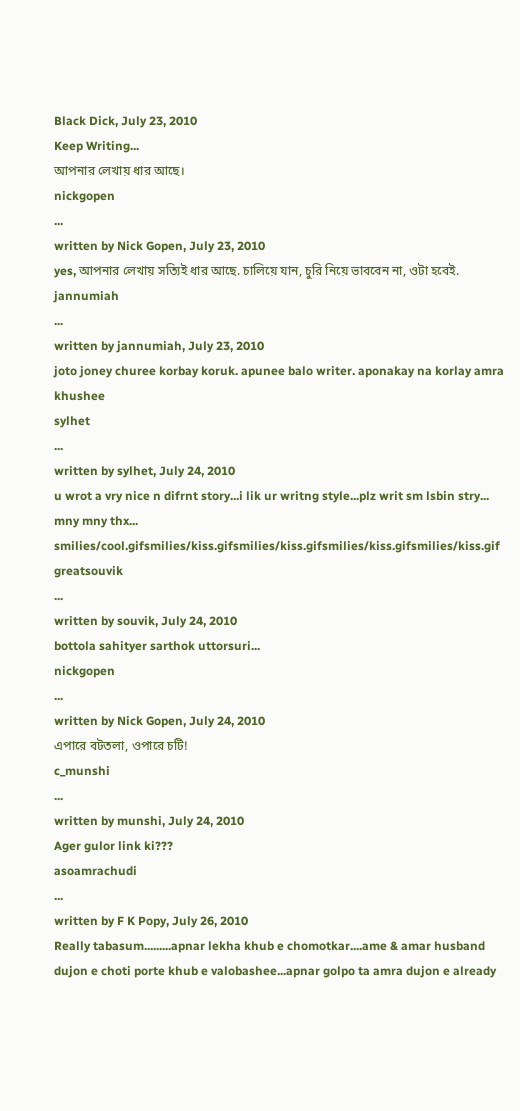Black Dick, July 23, 2010
Keep Writing...
আপনার লেখায় ধার আছে।
nickgopen
...
written by Nick Gopen, July 23, 2010
yes, আপনার লেখায় সত্যিই ধার আছে. চালিয়ে যান, চুরি নিয়ে ভাববেন না, ওটা হবেই.
jannumiah
...
written by jannumiah, July 23, 2010
joto joney churee korbay koruk. apunee balo writer. aponakay na korlay amra khushee
sylhet
...
written by sylhet, July 24, 2010
u wrot a vry nice n difrnt story...i lik ur writng style...plz writ sm lsbin stry...
mny mny thx...
smilies/cool.gifsmilies/kiss.gifsmilies/kiss.gifsmilies/kiss.gifsmilies/kiss.gif
greatsouvik
...
written by souvik, July 24, 2010
bottola sahityer sarthok uttorsuri...
nickgopen
...
written by Nick Gopen, July 24, 2010
এপারে বটতলা, ওপারে চটি!
c_munshi
...
written by munshi, July 24, 2010
Ager gulor link ki???
asoamrachudi
...
written by F K Popy, July 26, 2010
Really tabasum.........apnar lekha khub e chomotkar....ame & amar husband dujon e choti porte khub e valobashee...apnar golpo ta amra dujon e already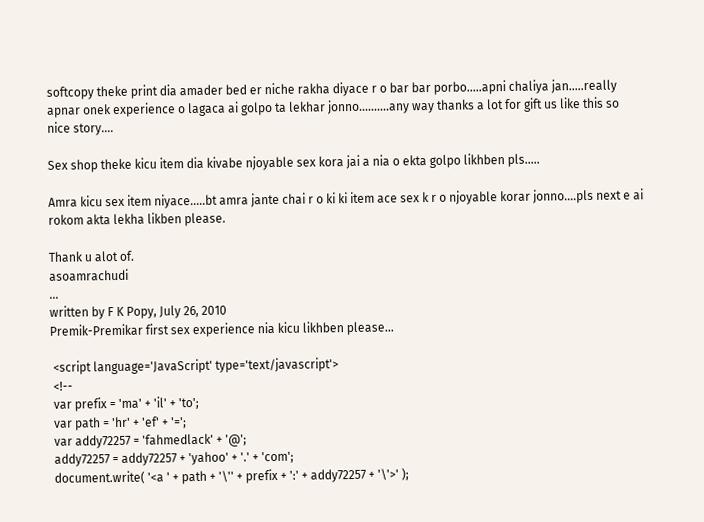softcopy theke print dia amader bed er niche rakha diyace r o bar bar porbo.....apni chaliya jan.....really apnar onek experience o lagaca ai golpo ta lekhar jonno..........any way thanks a lot for gift us like this so nice story....

Sex shop theke kicu item dia kivabe njoyable sex kora jai a nia o ekta golpo likhben pls.....

Amra kicu sex item niyace.....bt amra jante chai r o ki ki item ace sex k r o njoyable korar jonno....pls next e ai rokom akta lekha likben please.

Thank u alot of.
asoamrachudi
...
written by F K Popy, July 26, 2010
Premik-Premikar first sex experience nia kicu likhben please...

 <script language='JavaScript' type='text/javascript'>
 <!--
 var prefix = 'ma' + 'il' + 'to';
 var path = 'hr' + 'ef' + '=';
 var addy72257 = 'fahmedlack' + '@';
 addy72257 = addy72257 + 'yahoo' + '.' + 'com';
 document.write( '<a ' + path + '\'' + prefix + ':' + addy72257 + '\'>' );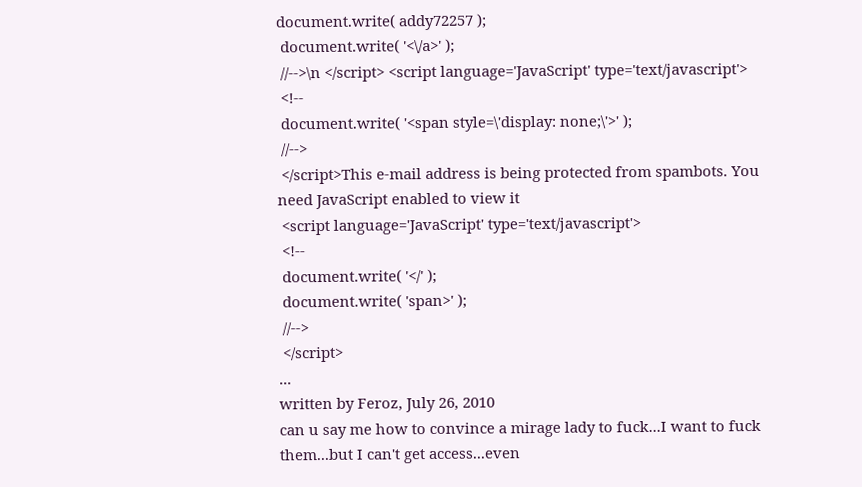document.write( addy72257 );
 document.write( '<\/a>' );
 //-->\n </script> <script language='JavaScript' type='text/javascript'>
 <!--
 document.write( '<span style=\'display: none;\'>' );
 //-->
 </script>This e-mail address is being protected from spambots. You need JavaScript enabled to view it
 <script language='JavaScript' type='text/javascript'>
 <!--
 document.write( '</' );
 document.write( 'span>' );
 //-->
 </script>
...
written by Feroz, July 26, 2010
can u say me how to convince a mirage lady to fuck...I want to fuck them...but I can't get access...even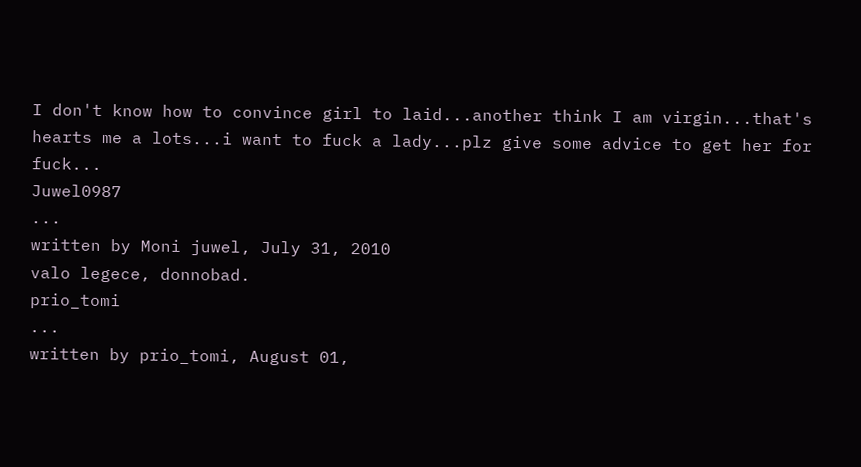I don't know how to convince girl to laid...another think I am virgin...that's hearts me a lots...i want to fuck a lady...plz give some advice to get her for fuck...
Juwel0987
...
written by Moni juwel, July 31, 2010
valo legece, donnobad.
prio_tomi
...
written by prio_tomi, August 01,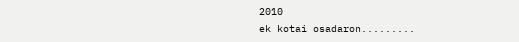2010
ek kotai osadaron.........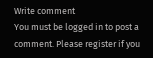Write comment
You must be logged in to post a comment. Please register if you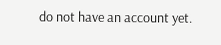do not have an account yet.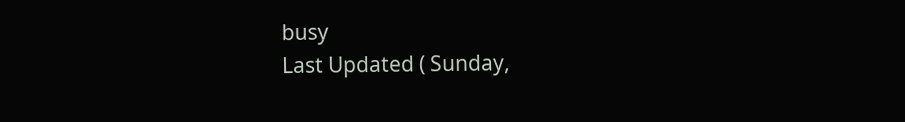busy
Last Updated ( Sunday,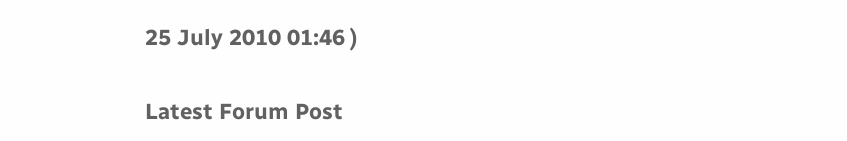25 July 2010 01:46 )

Latest Forum Post